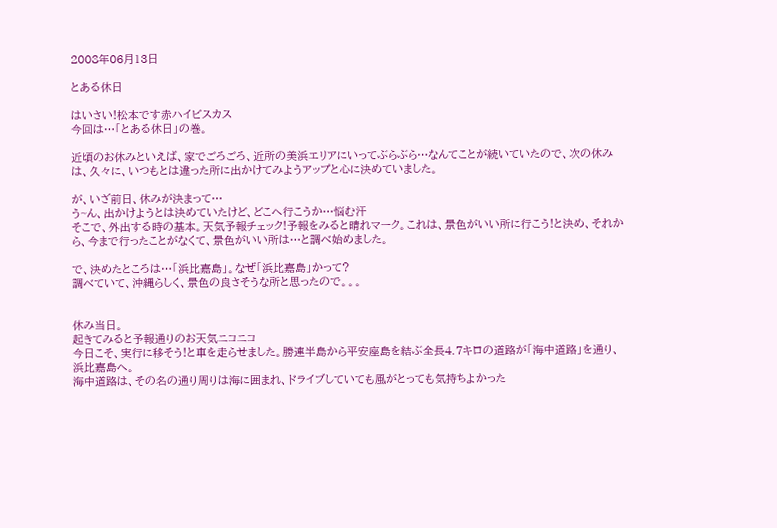2008年06月13日

とある休日

はいさい!松本です赤ハイビスカス
今回は…「とある休日」の巻。

近頃のお休みといえば、家でごろごろ、近所の美浜エリアにいってぶらぶら…なんてことが続いていたので、次の休みは、久々に、いつもとは違った所に出かけてみようアップと心に決めていました。

が、いざ前日、休みが決まって…
う~ん、出かけようとは決めていたけど、どこへ行こうか…悩む汗
そこで、外出する時の基本。天気予報チェック!予報をみると晴れマーク。これは、景色がいい所に行こう!と決め、それから、今まで行ったことがなくて、景色がいい所は…と調べ始めました。

で、決めたところは…「浜比嘉島」。なぜ「浜比嘉島」かって?
調べていて、沖縄らしく、景色の良さそうな所と思ったので。。。


休み当日。
起きてみると予報通りのお天気ニコニコ
今日こそ、実行に移そう!と車を走らせました。勝連半島から平安座島を結ぶ全長4.7キロの道路が「海中道路」を通り、浜比嘉島へ。
海中道路は、その名の通り周りは海に囲まれ、ドライブしていても風がとっても気持ちよかった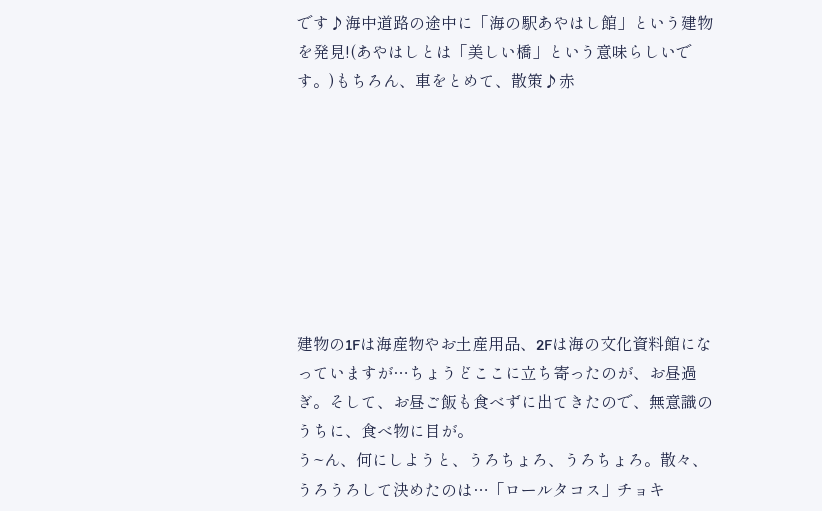です♪海中道路の途中に「海の駅あやはし館」という建物を発見!(あやはしとは「美しい橋」という意味らしいです。)もちろん、車をとめて、散策♪赤








建物の1Fは海産物やお土産用品、2Fは海の文化資料館になっていますが…ちょうどここに立ち寄ったのが、お昼過ぎ。そして、お昼ご飯も食べずに出てきたので、無意識のうちに、食べ物に目が。
う~ん、何にしようと、うろちょろ、うろちょろ。散々、うろうろして決めたのは…「ロールタコス」チョキ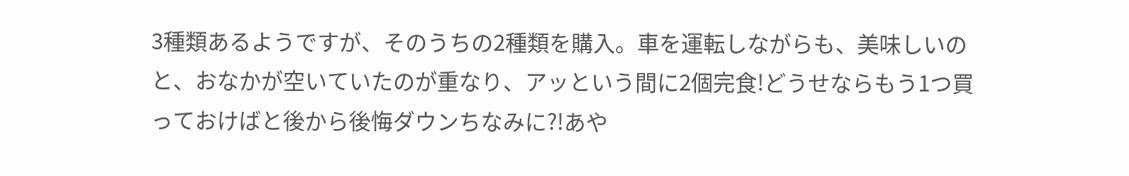3種類あるようですが、そのうちの2種類を購入。車を運転しながらも、美味しいのと、おなかが空いていたのが重なり、アッという間に2個完食!どうせならもう1つ買っておけばと後から後悔ダウンちなみに?!あや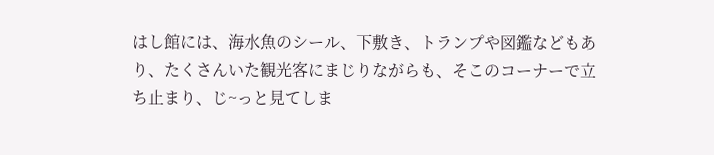はし館には、海水魚のシール、下敷き、トランプや図鑑などもあり、たくさんいた観光客にまじりながらも、そこのコーナーで立ち止まり、じ~っと見てしま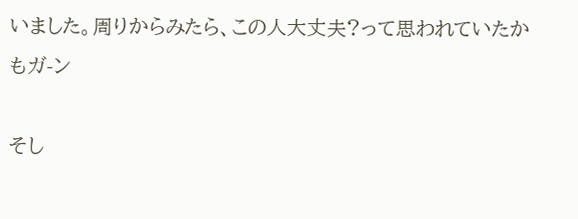いました。周りからみたら、この人大丈夫?って思われていたかもガ-ン

そし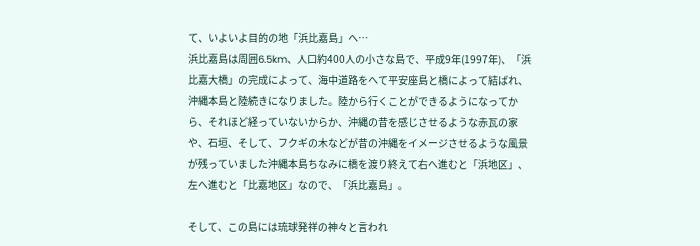て、いよいよ目的の地「浜比嘉島」へ…
浜比嘉島は周囲6.5km、人口約400人の小さな島で、平成9年(1997年)、「浜比嘉大橋」の完成によって、海中道路をへて平安座島と橋によって結ばれ、沖縄本島と陸続きになりました。陸から行くことができるようになってから、それほど経っていないからか、沖縄の昔を感じさせるような赤瓦の家や、石垣、そして、フクギの木などが昔の沖縄をイメージさせるような風景が残っていました沖縄本島ちなみに橋を渡り終えて右へ進むと「浜地区」、左へ進むと「比嘉地区」なので、「浜比嘉島」。

そして、この島には琉球発祥の神々と言われ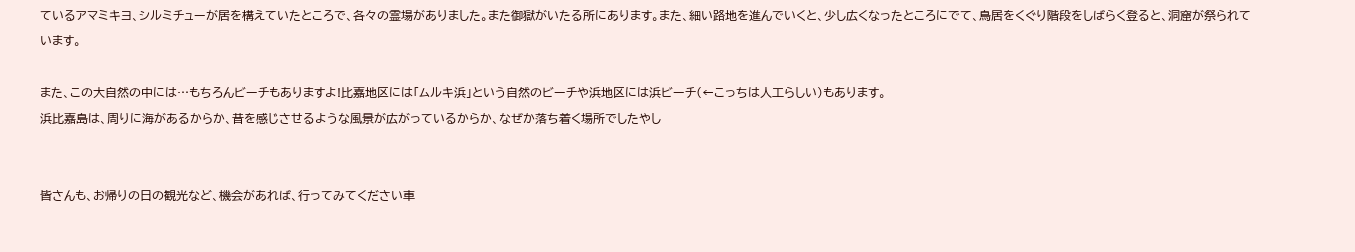ているアマミキヨ、シルミチューが居を構えていたところで、各々の霊場がありました。また御獄がいたる所にあります。また、細い路地を進んでいくと、少し広くなったところにでて、鳥居をくぐり階段をしばらく登ると、洞窟が祭られています。

また、この大自然の中には…もちろんビーチもありますよ!比嘉地区には「ムルキ浜」という自然のビーチや浜地区には浜ビーチ(←こっちは人工らしい)もあります。
浜比嘉島は、周りに海があるからか、昔を感じさせるような風景が広がっているからか、なぜか落ち着く場所でしたやし


皆さんも、お帰りの日の観光など、機会があれば、行ってみてください車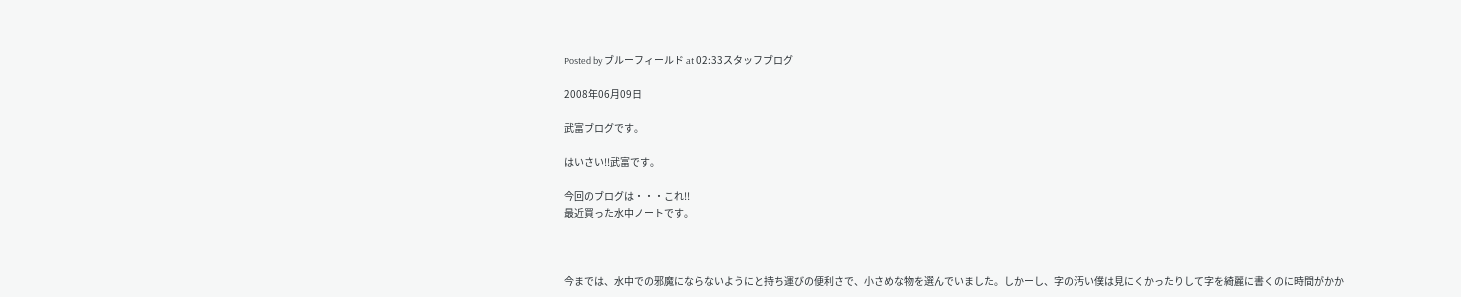Posted by ブルーフィールド at 02:33スタッフブログ

2008年06月09日

武富ブログです。

はいさい!!武富です。

今回のブログは・・・これ!!
最近買った水中ノートです。



今までは、水中での邪魔にならないようにと持ち運びの便利さで、小さめな物を選んでいました。しかーし、字の汚い僕は見にくかったりして字を綺麗に書くのに時間がかか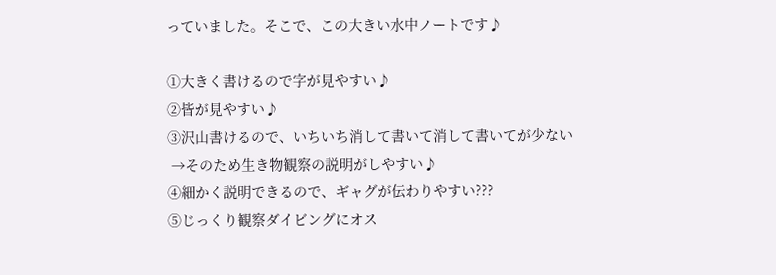っていました。そこで、この大きい水中ノートです♪

①大きく書けるので字が見やすい♪
②皆が見やすい♪
③沢山書けるので、いちいち消して書いて消して書いてが少ない
 →そのため生き物観察の説明がしやすい♪
④細かく説明できるので、ギャグが伝わりやすい???
⑤じっくり観察ダイビングにオス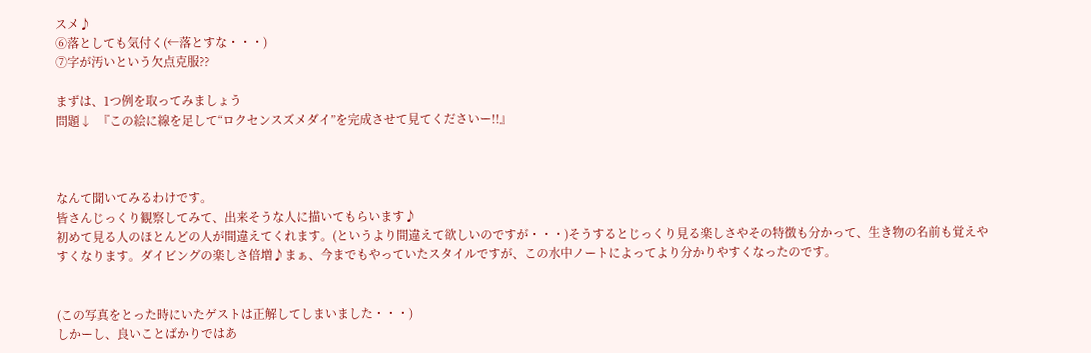スメ♪
⑥落としても気付く(←落とすな・・・)
⑦字が汚いという欠点克服??

まずは、1つ例を取ってみましょう
問題↓  『この絵に線を足して“ロクセンスズメダイ”を完成させて見てくださいー!!』



なんて聞いてみるわけです。
皆さんじっくり観察してみて、出来そうな人に描いてもらいます♪
初めて見る人のほとんどの人が間違えてくれます。(というより間違えて欲しいのですが・・・)そうするとじっくり見る楽しさやその特徴も分かって、生き物の名前も覚えやすくなります。ダイビングの楽しさ倍増♪まぁ、今までもやっていたスタイルですが、この水中ノートによってより分かりやすくなったのです。


(この写真をとった時にいたゲストは正解してしまいました・・・)
しかーし、良いことばかりではあ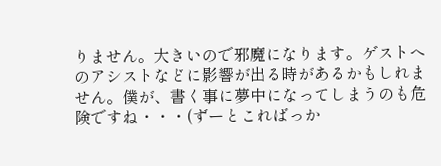りません。大きいので邪魔になります。ゲストへのアシストなどに影響が出る時があるかもしれません。僕が、書く事に夢中になってしまうのも危険ですね・・・(ずーとこればっか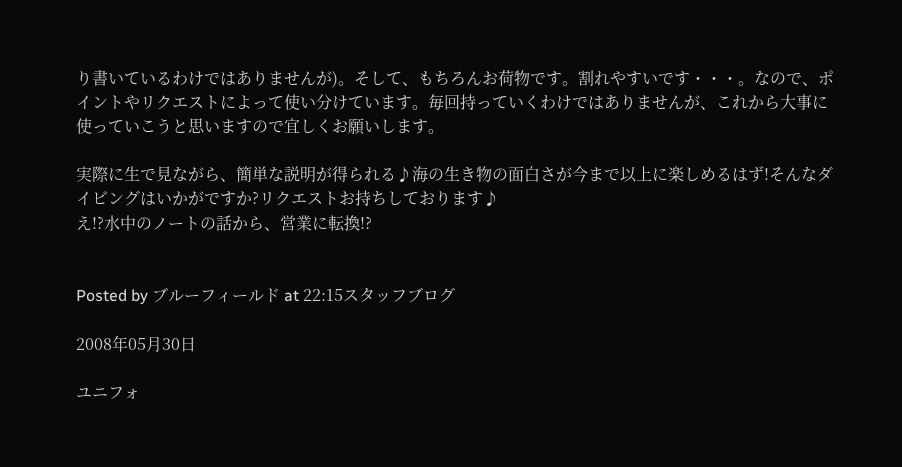り書いているわけではありませんが)。そして、もちろんお荷物です。割れやすいです・・・。なので、ポイントやリクエストによって使い分けています。毎回持っていくわけではありませんが、これから大事に使っていこうと思いますので宜しくお願いします。

実際に生で見ながら、簡単な説明が得られる♪海の生き物の面白さが今まで以上に楽しめるはず!そんなダイビングはいかがですか?リクエストお持ちしております♪
え!?水中のノートの話から、営業に転換!?


Posted by ブルーフィールド at 22:15スタッフブログ

2008年05月30日

ユニフォ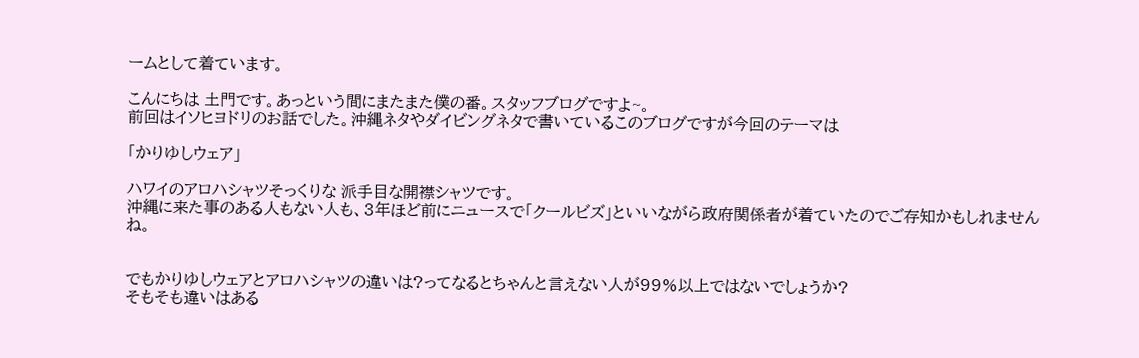ームとして着ています。

こんにちは 土門です。あっという間にまたまた僕の番。スタッフブログですよ~。
前回はイソヒヨドリのお話でした。沖縄ネタやダイビングネタで書いているこのブログですが今回のテーマは

「かりゆしウェア」

ハワイのアロハシャツそっくりな 派手目な開襟シャツです。
沖縄に来た事のある人もない人も、3年ほど前にニュースで「クールビズ」といいながら政府関係者が着ていたのでご存知かもしれませんね。


でもかりゆしウェアとアロハシャツの違いは?ってなるとちゃんと言えない人が99%以上ではないでしょうか?
そもそも違いはある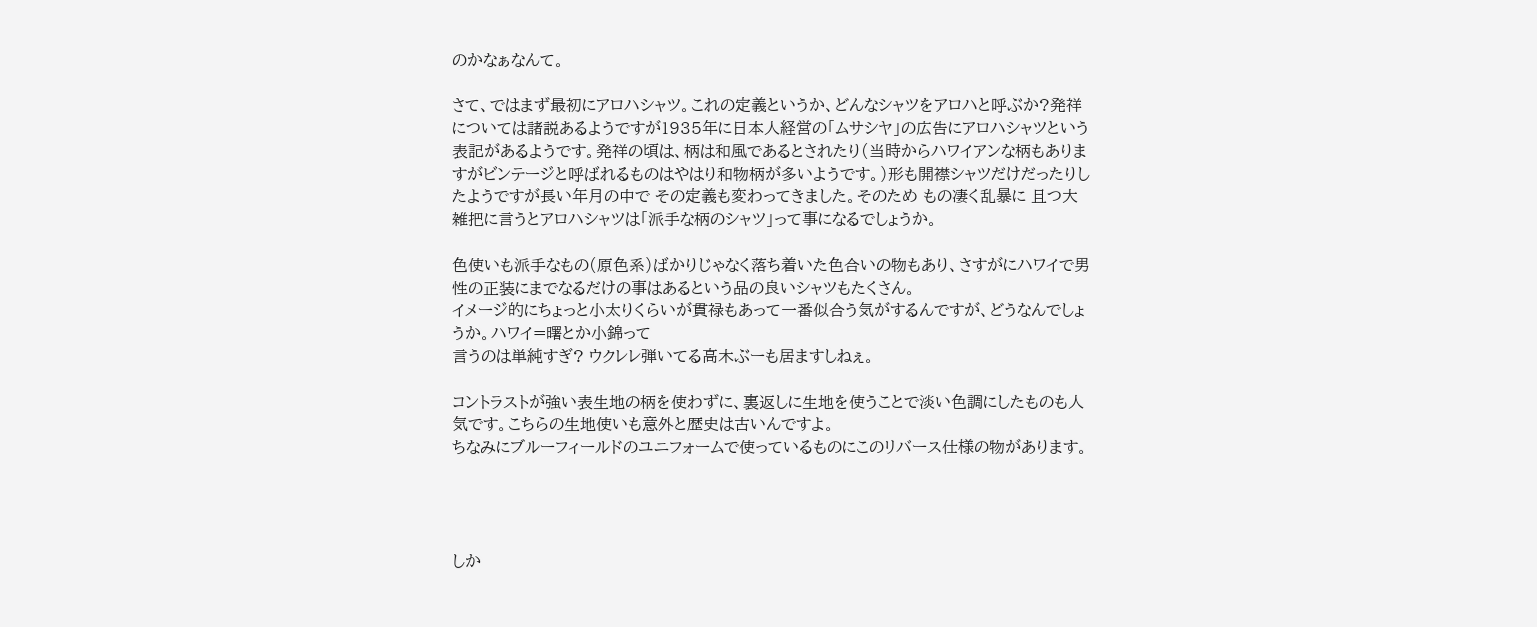のかなぁなんて。

さて、ではまず最初にアロハシャツ。これの定義というか、どんなシャツをアロハと呼ぶか?発祥については諸説あるようですが1935年に日本人経営の「ムサシヤ」の広告にアロハシャツという表記があるようです。発祥の頃は、柄は和風であるとされたり(当時からハワイアンな柄もありますがビンテージと呼ばれるものはやはり和物柄が多いようです。)形も開襟シャツだけだったりしたようですが長い年月の中で その定義も変わってきました。そのため もの凄く乱暴に 且つ大雑把に言うとアロハシャツは「派手な柄のシャツ」って事になるでしょうか。

色使いも派手なもの(原色系)ばかりじゃなく落ち着いた色合いの物もあり、さすがにハワイで男性の正装にまでなるだけの事はあるという品の良いシャツもたくさん。
イメージ的にちょっと小太りくらいが貫禄もあって一番似合う気がするんですが、どうなんでしょうか。ハワイ=曙とか小錦って
言うのは単純すぎ? ウクレレ弾いてる高木ぶーも居ますしねぇ。

コントラストが強い表生地の柄を使わずに、裏返しに生地を使うことで淡い色調にしたものも人気です。こちらの生地使いも意外と歴史は古いんですよ。
ちなみにブルーフィールドのユニフォームで使っているものにこのリバース仕様の物があります。




しか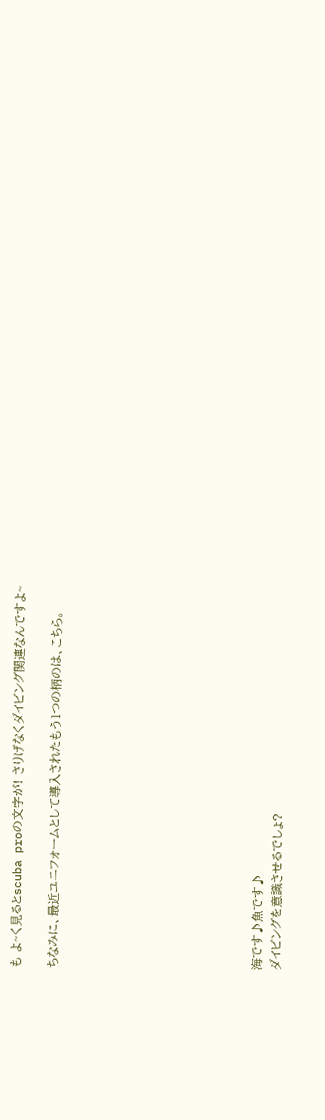も よ~く見るとscuba proの文字が! さりげなくダイビング関連なんですよ~

ちなみに、最近ユニフォームとして導入されたもう1つの柄のは、こちら。










海です♪魚です♪
ダイビングを意識させるでしょ?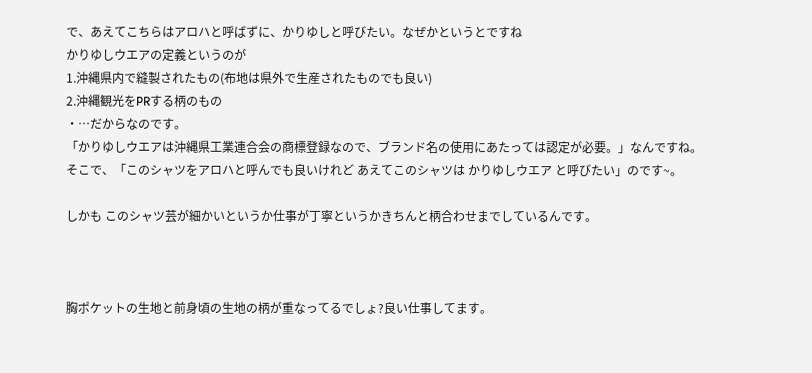で、あえてこちらはアロハと呼ばずに、かりゆしと呼びたい。なぜかというとですね
かりゆしウエアの定義というのが
1.沖縄県内で縫製されたもの(布地は県外で生産されたものでも良い)
2.沖縄観光をPRする柄のもの
・…だからなのです。
「かりゆしウエアは沖縄県工業連合会の商標登録なので、ブランド名の使用にあたっては認定が必要。」なんですね。
そこで、「このシャツをアロハと呼んでも良いけれど あえてこのシャツは かりゆしウエア と呼びたい」のです~。

しかも このシャツ芸が細かいというか仕事が丁寧というかきちんと柄合わせまでしているんです。



胸ポケットの生地と前身頃の生地の柄が重なってるでしょ?良い仕事してます。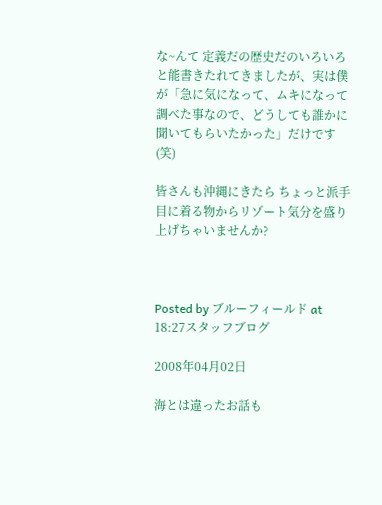な~んて 定義だの歴史だのいろいろと能書きたれてきましたが、実は僕が「急に気になって、ムキになって調べた事なので、どうしても誰かに聞いてもらいたかった」だけです(笑)

皆さんも沖縄にきたら ちょっと派手目に着る物からリゾート気分を盛り上げちゃいませんか?



Posted by ブルーフィールド at 18:27スタッフブログ

2008年04月02日

海とは違ったお話も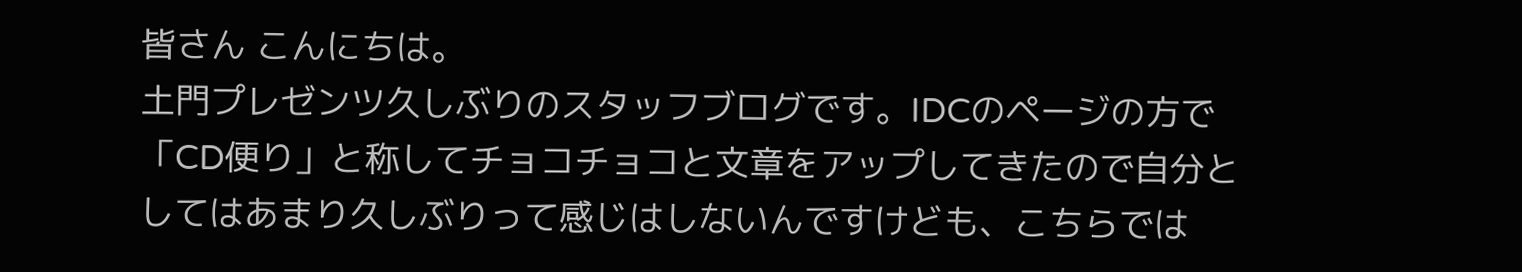皆さん こんにちは。
土門プレゼンツ久しぶりのスタッフブログです。IDCのページの方で「CD便り」と称してチョコチョコと文章をアップしてきたので自分としてはあまり久しぶりって感じはしないんですけども、こちらでは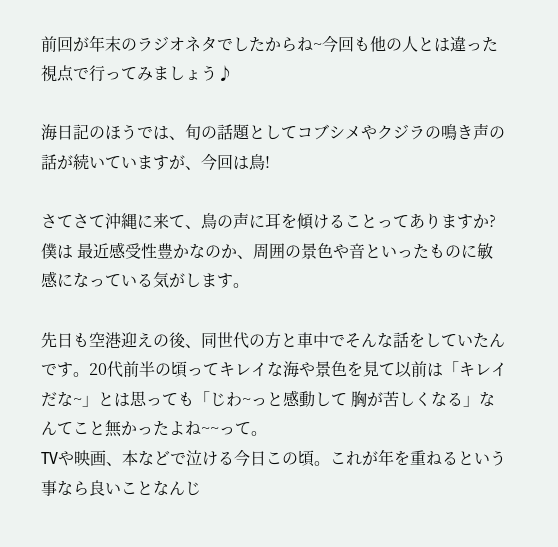前回が年末のラジオネタでしたからね~今回も他の人とは違った視点で行ってみましょう♪

海日記のほうでは、旬の話題としてコブシメやクジラの鳴き声の話が続いていますが、今回は鳥!

さてさて沖縄に来て、鳥の声に耳を傾けることってありますか?
僕は 最近感受性豊かなのか、周囲の景色や音といったものに敏感になっている気がします。

先日も空港迎えの後、同世代の方と車中でそんな話をしていたんです。20代前半の頃ってキレイな海や景色を見て以前は「キレイだな~」とは思っても「じわ~っと感動して 胸が苦しくなる」なんてこと無かったよね~~って。
TVや映画、本などで泣ける今日この頃。これが年を重ねるという事なら良いことなんじ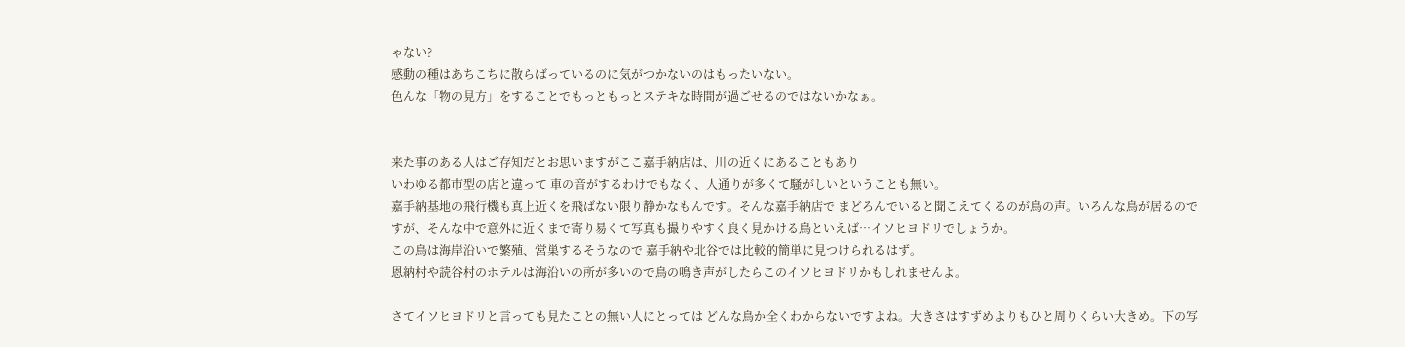ゃない?
感動の種はあちこちに散らばっているのに気がつかないのはもったいない。
色んな「物の見方」をすることでもっともっとステキな時間が過ごせるのではないかなぁ。


来た事のある人はご存知だとお思いますがここ嘉手納店は、川の近くにあることもあり
いわゆる都市型の店と違って 車の音がするわけでもなく、人通りが多くて騒がしいということも無い。
嘉手納基地の飛行機も真上近くを飛ばない限り静かなもんです。そんな嘉手納店で まどろんでいると聞こえてくるのが鳥の声。いろんな鳥が居るのですが、そんな中で意外に近くまで寄り易くて写真も撮りやすく良く見かける鳥といえば…イソヒヨドリでしょうか。
この鳥は海岸沿いで繁殖、営巣するそうなので 嘉手納や北谷では比較的簡単に見つけられるはず。
恩納村や読谷村のホテルは海沿いの所が多いので鳥の鳴き声がしたらこのイソヒヨドリかもしれませんよ。

さてイソヒヨドリと言っても見たことの無い人にとっては どんな鳥か全くわからないですよね。大きさはすずめよりもひと周りくらい大きめ。下の写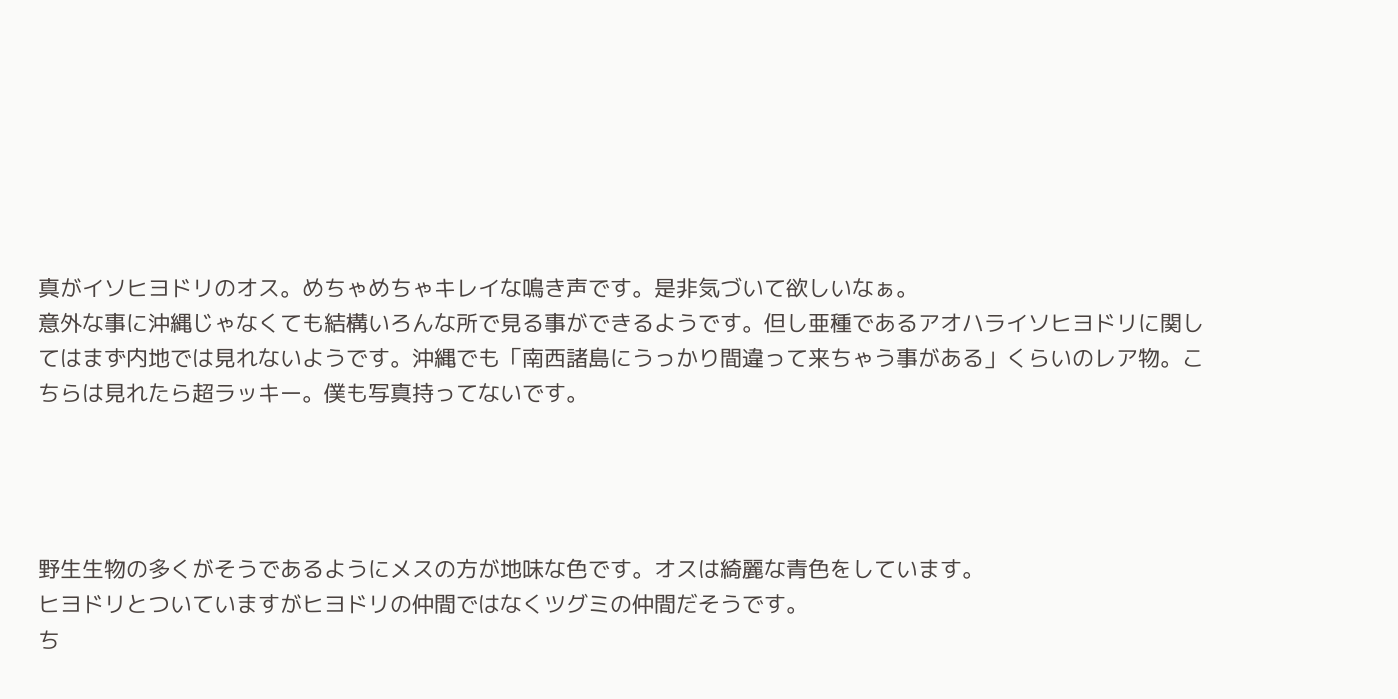真がイソヒヨドリのオス。めちゃめちゃキレイな鳴き声です。是非気づいて欲しいなぁ。
意外な事に沖縄じゃなくても結構いろんな所で見る事ができるようです。但し亜種であるアオハライソヒヨドリに関してはまず内地では見れないようです。沖縄でも「南西諸島にうっかり間違って来ちゃう事がある」くらいのレア物。こちらは見れたら超ラッキー。僕も写真持ってないです。




野生生物の多くがそうであるようにメスの方が地味な色です。オスは綺麗な青色をしています。
ヒヨドリとついていますがヒヨドリの仲間ではなくツグミの仲間だそうです。
ち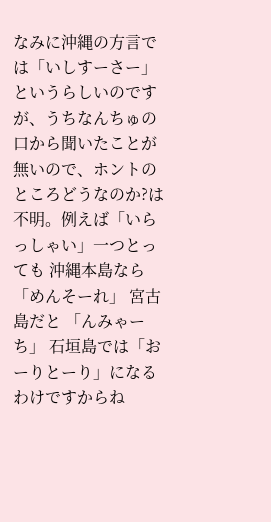なみに沖縄の方言では「いしすーさー」というらしいのですが、うちなんちゅの口から聞いたことが無いので、ホントのところどうなのか?は不明。例えば「いらっしゃい」一つとっても 沖縄本島なら「めんそーれ」 宮古島だと 「んみゃーち」 石垣島では「おーりとーり」になるわけですからね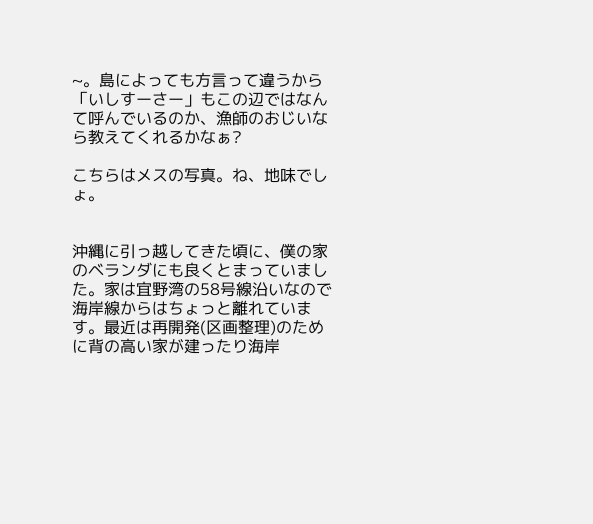~。島によっても方言って違うから「いしすーさー」もこの辺ではなんて呼んでいるのか、漁師のおじいなら教えてくれるかなぁ?

こちらはメスの写真。ね、地味でしょ。


沖縄に引っ越してきた頃に、僕の家のベランダにも良くとまっていました。家は宜野湾の58号線沿いなので海岸線からはちょっと離れています。最近は再開発(区画整理)のために背の高い家が建ったり海岸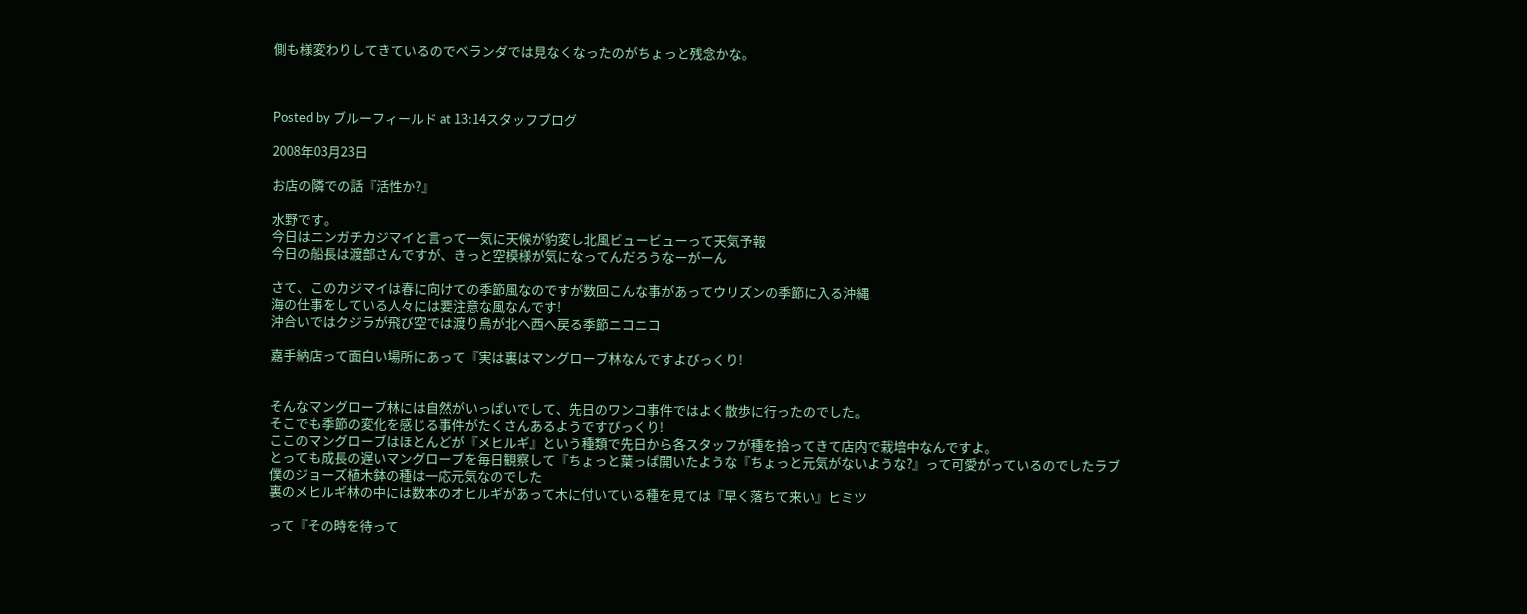側も様変わりしてきているのでベランダでは見なくなったのがちょっと残念かな。



Posted by ブルーフィールド at 13:14スタッフブログ

2008年03月23日

お店の隣での話『活性か?』

水野です。
今日はニンガチカジマイと言って一気に天候が豹変し北風ビュービューって天気予報
今日の船長は渡部さんですが、きっと空模様が気になってんだろうなーがーん

さて、このカジマイは春に向けての季節風なのですが数回こんな事があってウリズンの季節に入る沖縄
海の仕事をしている人々には要注意な風なんです!
沖合いではクジラが飛び空では渡り鳥が北へ西へ戻る季節ニコニコ

嘉手納店って面白い場所にあって『実は裏はマングローブ林なんですよびっくり!


そんなマングローブ林には自然がいっぱいでして、先日のワンコ事件ではよく散歩に行ったのでした。
そこでも季節の変化を感じる事件がたくさんあるようですびっくり!
ここのマングローブはほとんどが『メヒルギ』という種類で先日から各スタッフが種を拾ってきて店内で栽培中なんですよ。
とっても成長の遅いマングローブを毎日観察して『ちょっと葉っぱ開いたような『ちょっと元気がないような?』って可愛がっているのでしたラブ
僕のジョーズ植木鉢の種は一応元気なのでした
裏のメヒルギ林の中には数本のオヒルギがあって木に付いている種を見ては『早く落ちて来い』ヒミツ

って『その時を待って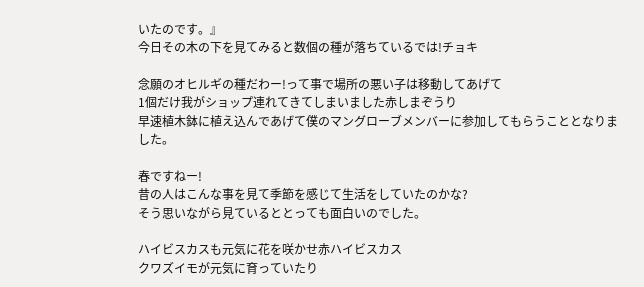いたのです。』
今日その木の下を見てみると数個の種が落ちているでは!チョキ

念願のオヒルギの種だわー!って事で場所の悪い子は移動してあげて
1個だけ我がショップ連れてきてしまいました赤しまぞうり
早速植木鉢に植え込んであげて僕のマングローブメンバーに参加してもらうこととなりました。

春ですねー!
昔の人はこんな事を見て季節を感じて生活をしていたのかな?
そう思いながら見ているととっても面白いのでした。

ハイビスカスも元気に花を咲かせ赤ハイビスカス
クワズイモが元気に育っていたり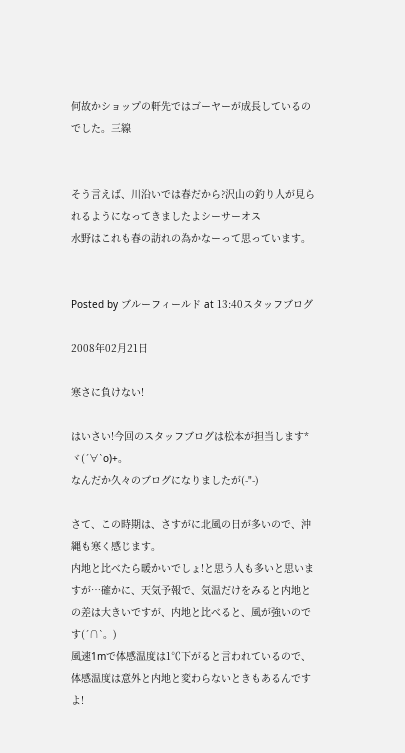何故かショップの軒先ではゴーヤーが成長しているのでした。三線


そう言えば、川沿いでは春だから?沢山の釣り人が見られるようになってきましたよシーサーオス
水野はこれも春の訪れの為かなーって思っています。


Posted by ブルーフィールド at 13:40スタッフブログ

2008年02月21日

寒さに負けない!

はいさい!今回のスタッフブログは松本が担当します*ヾ(´∀`o)+。
なんだか久々のブログになりましたが(-"-)

さて、この時期は、さすがに北風の日が多いので、沖縄も寒く感じます。
内地と比べたら暖かいでしょ!と思う人も多いと思いますが…確かに、天気予報で、気温だけをみると内地との差は大きいですが、内地と比べると、風が強いのです(´∩`。)
風速1mで体感温度は1℃下がると言われているので、体感温度は意外と内地と変わらないときもあるんですよ!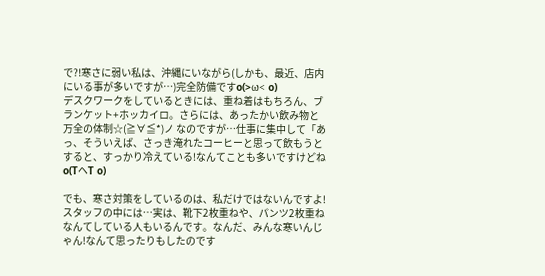で?!寒さに弱い私は、沖縄にいながら(しかも、最近、店内にいる事が多いですが…)完全防備ですo(>ω< o)
デスクワークをしているときには、重ね着はもちろん、ブランケット+ホッカイロ。さらには、あったかい飲み物と万全の体制☆(≧∀≦*)ノ なのですが…仕事に集中して「あっ、そういえば、さっき淹れたコーヒーと思って飲もうとすると、すっかり冷えている!なんてことも多いですけどねo(TヘT o)

でも、寒さ対策をしているのは、私だけではないんですよ!
スタッフの中には…実は、靴下2枚重ねや、パンツ2枚重ねなんてしている人もいるんです。なんだ、みんな寒いんじゃん!なんて思ったりもしたのです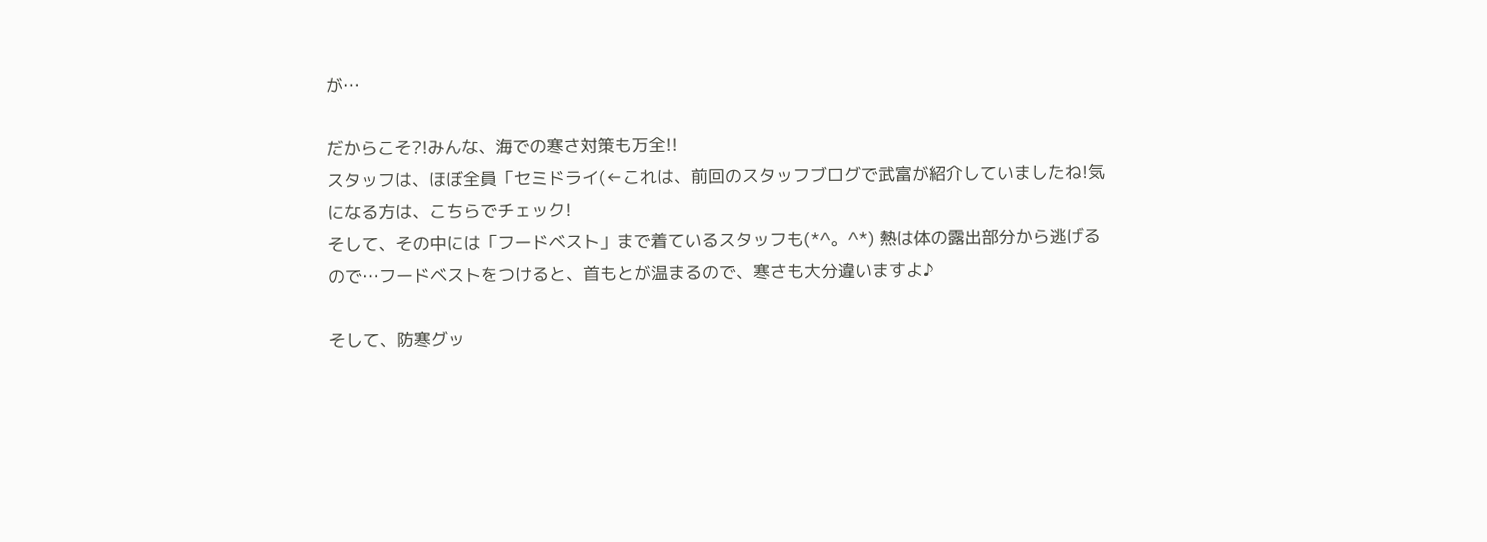が…

だからこそ?!みんな、海での寒さ対策も万全!!
スタッフは、ほぼ全員「セミドライ(←これは、前回のスタッフブログで武富が紹介していましたね!気になる方は、こちらでチェック!
そして、その中には「フードベスト」まで着ているスタッフも(*^。^*) 熱は体の露出部分から逃げるので…フードベストをつけると、首もとが温まるので、寒さも大分違いますよ♪

そして、防寒グッ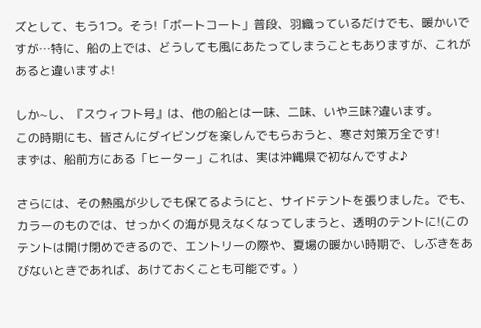ズとして、もう1つ。そう!「ボートコート」普段、羽織っているだけでも、暖かいですが…特に、船の上では、どうしても風にあたってしまうこともありますが、これがあると違いますよ!

しか~し、『スウィフト号』は、他の船とは一味、二味、いや三味?違います。
この時期にも、皆さんにダイビングを楽しんでもらおうと、寒さ対策万全です!
まずは、船前方にある「ヒーター」これは、実は沖縄県で初なんですよ♪

さらには、その熱風が少しでも保てるようにと、サイドテントを張りました。でも、カラーのものでは、せっかくの海が見えなくなってしまうと、透明のテントに!(このテントは開け閉めできるので、エントリーの際や、夏場の暖かい時期で、しぶきをあびないときであれば、あけておくことも可能です。)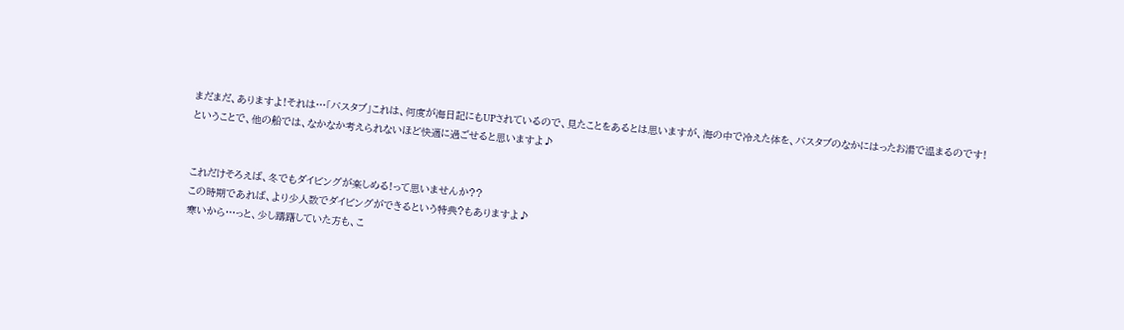まだまだ、ありますよ!それは…「バスタブ」これは、何度が海日記にもUPされているので、見たことをあるとは思いますが、海の中で冷えた体を、バスタブのなかにはったお湯で温まるのです!
ということで、他の船では、なかなか考えられないほど快適に過ごせると思いますよ♪


これだけそろえば、冬でもダイビングが楽しめる!って思いませんか??
この時期であれば、より少人数でダイビングができるという特典?もありますよ♪
寒いから…っと、少し躊躇していた方も、こ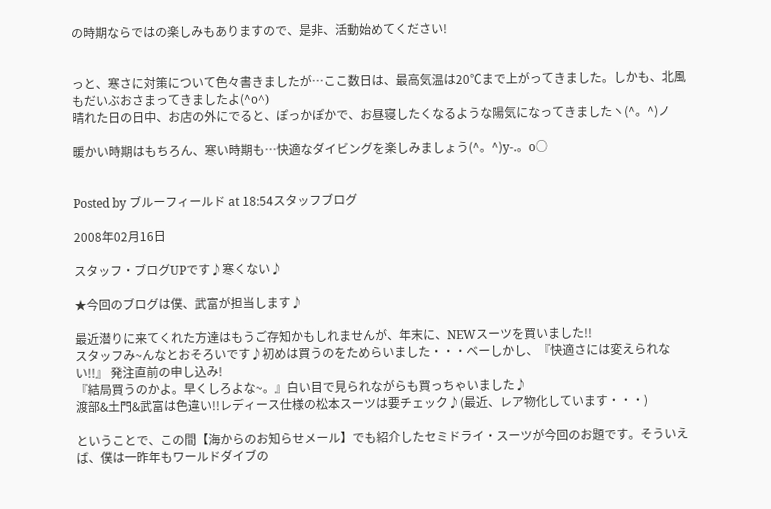の時期ならではの楽しみもありますので、是非、活動始めてください!


っと、寒さに対策について色々書きましたが…ここ数日は、最高気温は20℃まで上がってきました。しかも、北風もだいぶおさまってきましたよ(^o^)
晴れた日の日中、お店の外にでると、ぽっかぽかで、お昼寝したくなるような陽気になってきましたヽ(^。^)ノ

暖かい時期はもちろん、寒い時期も…快適なダイビングを楽しみましょう(^。^)y-.。o○


Posted by ブルーフィールド at 18:54スタッフブログ

2008年02月16日

スタッフ・ブログUPです♪寒くない♪

★今回のブログは僕、武富が担当します♪

最近潜りに来てくれた方達はもうご存知かもしれませんが、年末に、NEWスーツを買いました!!
スタッフみ~んなとおそろいです♪初めは買うのをためらいました・・・ベーしかし、『快適さには変えられない!!』 発注直前の申し込み!
『結局買うのかよ。早くしろよな~。』白い目で見られながらも買っちゃいました♪
渡部&土門&武富は色違い!!レディース仕様の松本スーツは要チェック♪(最近、レア物化しています・・・)

ということで、この間【海からのお知らせメール】でも紹介したセミドライ・スーツが今回のお題です。そういえば、僕は一昨年もワールドダイブの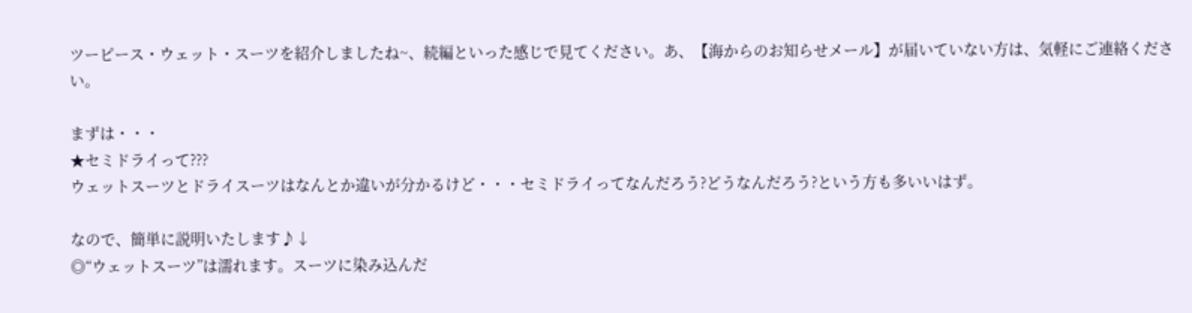ツーピース・ウェット・スーツを紹介しましたね~、続編といった感じで見てください。あ、【海からのお知らせメール】が届いていない方は、気軽にご連絡ください。

まずは・・・
★セミドライって???
ウェットスーツとドライスーツはなんとか違いが分かるけど・・・セミドライってなんだろう?どうなんだろう?という方も多いいはず。

なので、簡単に説明いたします♪↓
◎“ウェットスーツ”は濡れます。スーツに染み込んだ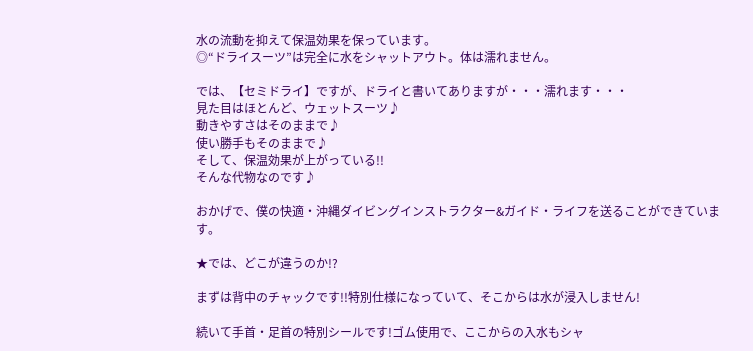水の流動を抑えて保温効果を保っています。
◎“ドライスーツ”は完全に水をシャットアウト。体は濡れません。

では、【セミドライ】ですが、ドライと書いてありますが・・・濡れます・・・
見た目はほとんど、ウェットスーツ♪
動きやすさはそのままで♪
使い勝手もそのままで♪
そして、保温効果が上がっている!!
そんな代物なのです♪

おかげで、僕の快適・沖縄ダイビングインストラクター&ガイド・ライフを送ることができています。

★では、どこが違うのか!?

まずは背中のチャックです!!特別仕様になっていて、そこからは水が浸入しません!

続いて手首・足首の特別シールです!ゴム使用で、ここからの入水もシャ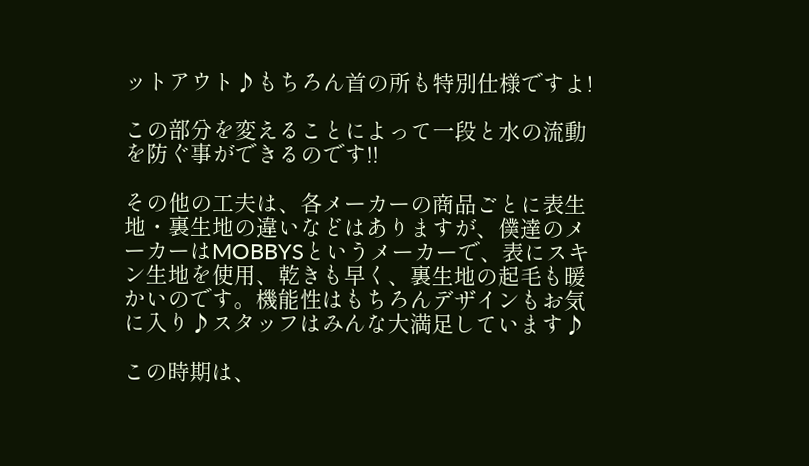ットアウト♪もちろん首の所も特別仕様ですよ!

この部分を変えることによって一段と水の流動を防ぐ事ができるのです!!

その他の工夫は、各メーカーの商品ごとに表生地・裏生地の違いなどはありますが、僕達のメーカーはMOBBYSというメーカーで、表にスキン生地を使用、乾きも早く、裏生地の起毛も暖かいのです。機能性はもちろんデザインもお気に入り♪スタッフはみんな大満足しています♪

この時期は、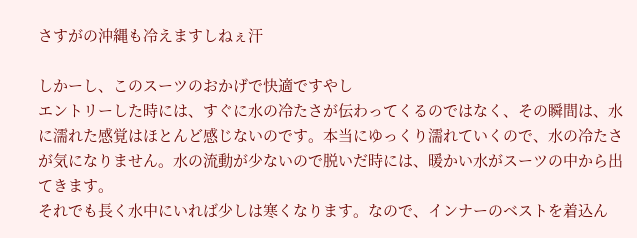さすがの沖縄も冷えますしねぇ汗

しかーし、このスーツのおかげで快適ですやし
エントリーした時には、すぐに水の冷たさが伝わってくるのではなく、その瞬間は、水に濡れた感覚はほとんど感じないのです。本当にゆっくり濡れていくので、水の冷たさが気になりません。水の流動が少ないので脱いだ時には、暖かい水がスーツの中から出てきます。
それでも長く水中にいれば少しは寒くなります。なので、インナーのベストを着込ん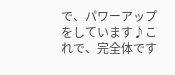で、パワーアップをしています♪これで、完全体です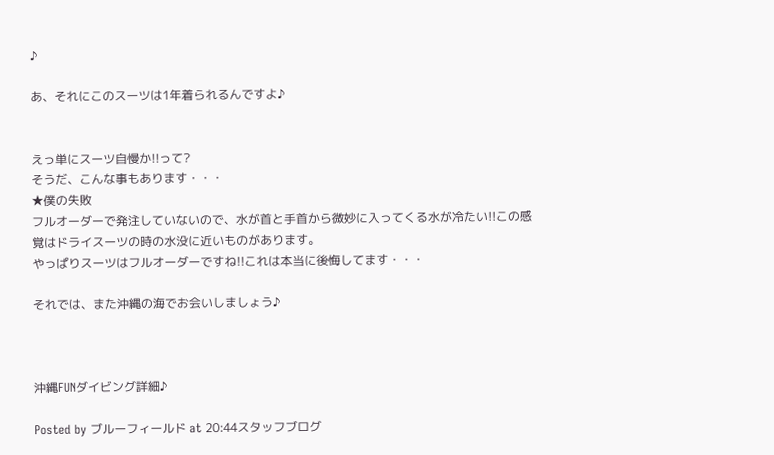♪

あ、それにこのスーツは1年着られるんですよ♪


えっ単にスーツ自慢か!!って?
そうだ、こんな事もあります・・・
★僕の失敗
フルオーダーで発注していないので、水が首と手首から微妙に入ってくる水が冷たい!!この感覚はドライスーツの時の水没に近いものがあります。
やっぱりスーツはフルオーダーですね!!これは本当に後悔してます・・・

それでは、また沖縄の海でお会いしましょう♪



沖縄FUNダイビング詳細♪

Posted by ブルーフィールド at 20:44スタッフブログ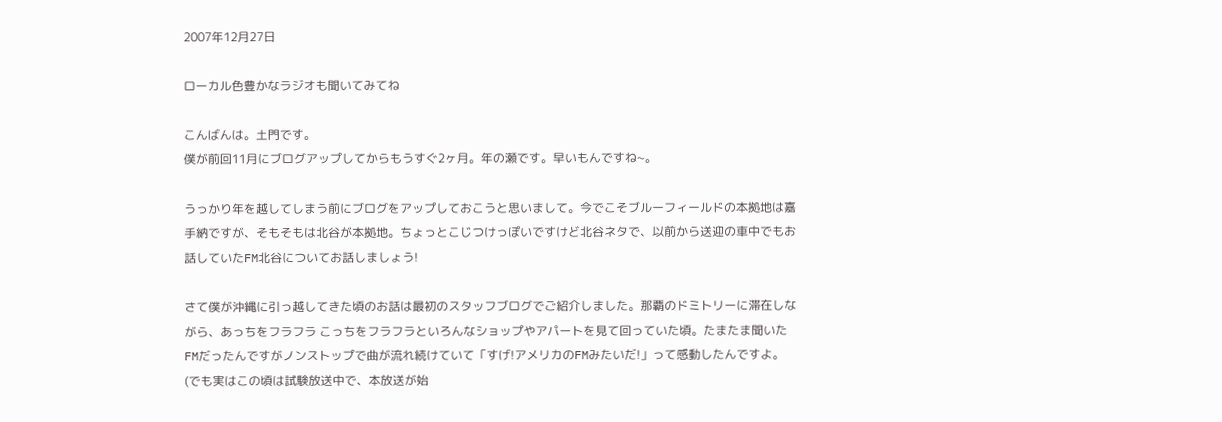2007年12月27日

ローカル色豊かなラジオも聞いてみてね

こんばんは。土門です。
僕が前回11月にブログアップしてからもうすぐ2ヶ月。年の瀬です。早いもんですね~。

うっかり年を越してしまう前にブログをアップしておこうと思いまして。今でこそブルーフィールドの本拠地は嘉手納ですが、そもそもは北谷が本拠地。ちょっとこじつけっぽいですけど北谷ネタで、以前から送迎の車中でもお話していたFM北谷についてお話しましょう!

さて僕が沖縄に引っ越してきた頃のお話は最初のスタッフブログでご紹介しました。那覇のドミトリーに滞在しながら、あっちをフラフラ こっちをフラフラといろんなショップやアパートを見て回っていた頃。たまたま聞いたFMだったんですがノンストップで曲が流れ続けていて「すげ!アメリカのFMみたいだ!」って感動したんですよ。(でも実はこの頃は試験放送中で、本放送が始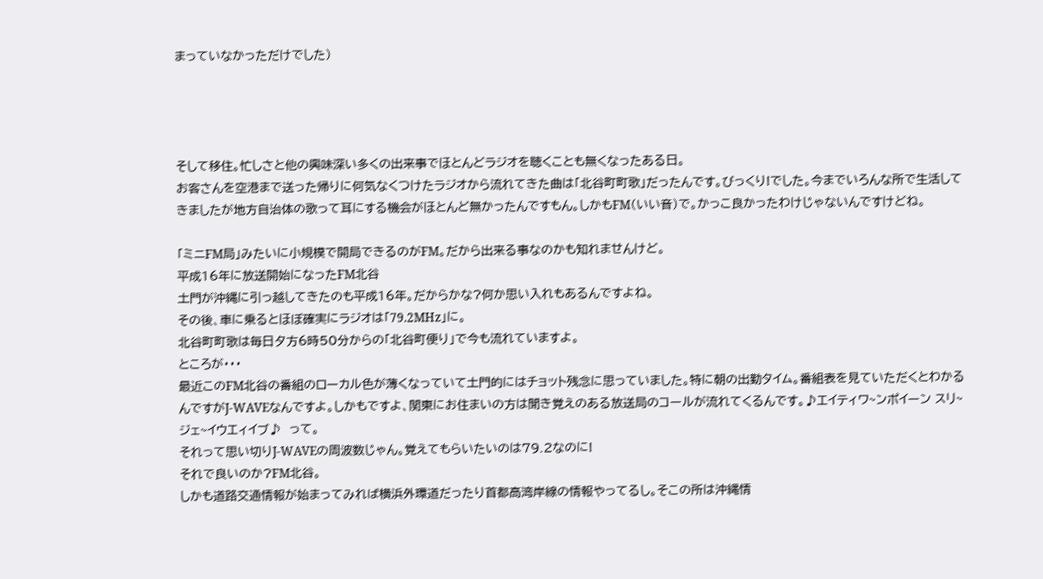まっていなかっただけでした)




そして移住。忙しさと他の興味深い多くの出来事でほとんどラジオを聴くことも無くなったある日。
お客さんを空港まで送った帰りに何気なくつけたラジオから流れてきた曲は「北谷町町歌」だったんです。びっくり!でした。今までいろんな所で生活してきましたが地方自治体の歌って耳にする機会がほとんど無かったんですもん。しかもFM(いい音)で。かっこ良かったわけじゃないんですけどね。

「ミニFM局」みたいに小規模で開局できるのがFM。だから出来る事なのかも知れませんけど。
平成16年に放送開始になったFM北谷
土門が沖縄に引っ越してきたのも平成16年。だからかな?何か思い入れもあるんですよね。
その後、車に乗るとほぼ確実にラジオは「79.2MHz」に。
北谷町町歌は毎日夕方6時50分からの「北谷町便り」で今も流れていますよ。
ところが・・・
最近このFM北谷の番組のローカル色が薄くなっていて土門的にはチョット残念に思っていました。特に朝の出勤タイム。番組表を見ていただくとわかるんですがJ-WAVEなんですよ。しかもですよ、関東にお住まいの方は聞き覚えのある放送局のコールが流れてくるんです。♪エイティワ~ンポイーン スリ~ ジェ~イウエィイブ♪  って。
それって思い切りJ-WAVEの周波数じゃん。覚えてもらいたいのは79.2なのに!
それで良いのか?FM北谷。
しかも道路交通情報が始まってみれば横浜外環道だったり首都高湾岸線の情報やってるし。そこの所は沖縄情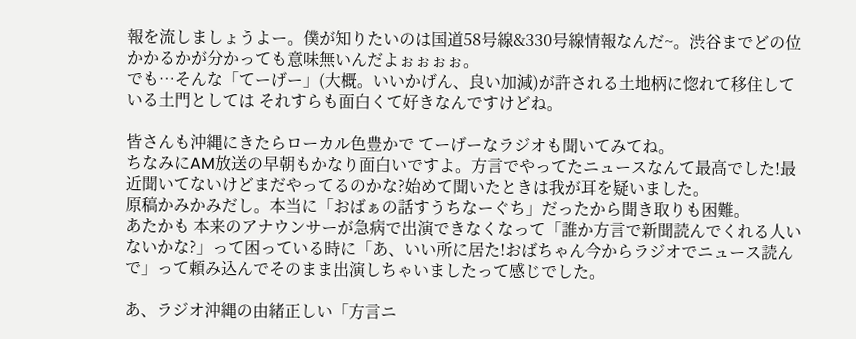報を流しましょうよー。僕が知りたいのは国道58号線&330号線情報なんだ~。渋谷までどの位かかるかが分かっても意味無いんだよぉぉぉぉ。
でも…そんな「てーげー」(大概。いいかげん、良い加減)が許される土地柄に惚れて移住している土門としては それすらも面白くて好きなんですけどね。

皆さんも沖縄にきたらローカル色豊かで てーげーなラジオも聞いてみてね。
ちなみにAM放送の早朝もかなり面白いですよ。方言でやってたニュースなんて最高でした!最近聞いてないけどまだやってるのかな?始めて聞いたときは我が耳を疑いました。
原稿かみかみだし。本当に「おばぁの話すうちなーぐち」だったから聞き取りも困難。
あたかも 本来のアナウンサーが急病で出演できなくなって「誰か方言で新聞読んでくれる人いないかな?」って困っている時に「あ、いい所に居た!おばちゃん今からラジオでニュース読んで」って頼み込んでそのまま出演しちゃいましたって感じでした。

あ、ラジオ沖縄の由緒正しい「方言ニ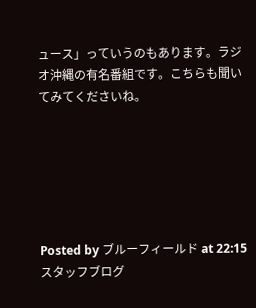ュース」っていうのもあります。ラジオ沖縄の有名番組です。こちらも聞いてみてくださいね。






Posted by ブルーフィールド at 22:15スタッフブログ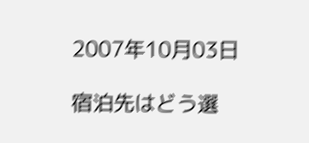2007年10月03日

宿泊先はどう選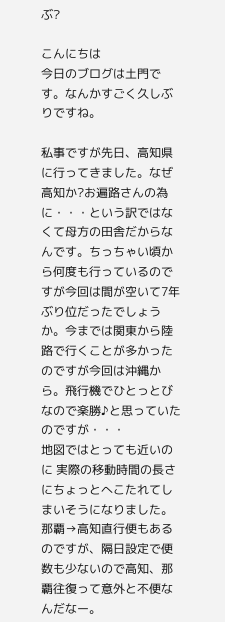ぶ?

こんにちは
今日のブログは土門です。なんかすごく久しぶりですね。

私事ですが先日、高知県に行ってきました。なぜ高知か?お遍路さんの為に・・・という訳ではなくて母方の田舎だからなんです。ちっちゃい頃から何度も行っているのですが今回は間が空いて7年ぶり位だったでしょうか。今までは関東から陸路で行くことが多かったのですが今回は沖縄から。飛行機でひとっとびなので楽勝♪と思っていたのですが・・・
地図ではとっても近いのに 実際の移動時間の長さにちょっとへこたれてしまいそうになりました。
那覇→高知直行便もあるのですが、隔日設定で便数も少ないので高知、那覇往復って意外と不便なんだなー。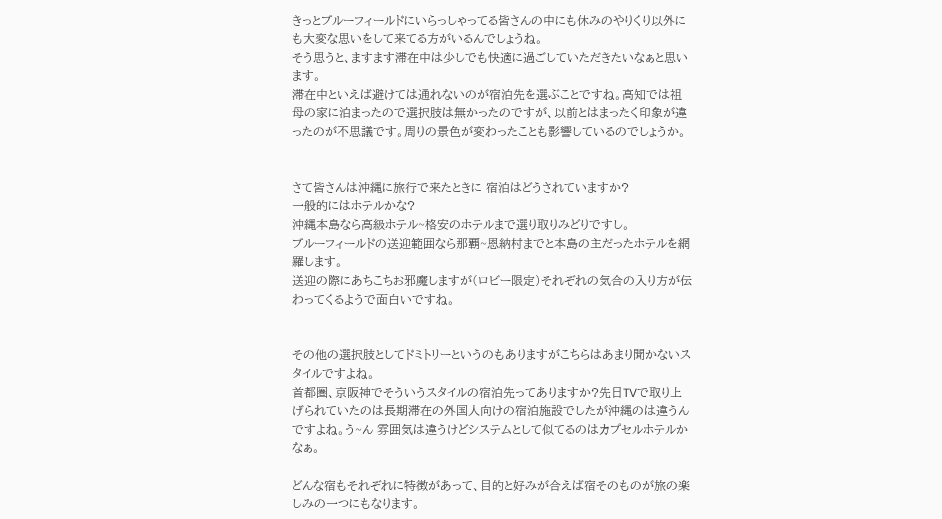きっとブルーフィールドにいらっしゃってる皆さんの中にも休みのやりくり以外にも大変な思いをして来てる方がいるんでしょうね。
そう思うと、ますます滞在中は少しでも快適に過ごしていただきたいなぁと思います。
滞在中といえば避けては通れないのが宿泊先を選ぶことですね。高知では祖母の家に泊まったので選択肢は無かったのですが、以前とはまったく印象が違ったのが不思議です。周りの景色が変わったことも影響しているのでしょうか。


さて皆さんは沖縄に旅行で来たときに 宿泊はどうされていますか?
一般的にはホテルかな?
沖縄本島なら高級ホテル~格安のホテルまで選り取りみどりですし。
ブルーフィールドの送迎範囲なら那覇~恩納村までと本島の主だったホテルを網羅します。
送迎の際にあちこちお邪魔しますが(ロビー限定)それぞれの気合の入り方が伝わってくるようで面白いですね。


その他の選択肢としてドミトリーというのもありますがこちらはあまり聞かないスタイルですよね。
首都圏、京阪神でそういうスタイルの宿泊先ってありますか?先日TVで取り上げられていたのは長期滞在の外国人向けの宿泊施設でしたが沖縄のは違うんですよね。う~ん 雰囲気は違うけどシステムとして似てるのはカプセルホテルかなぁ。

どんな宿もそれぞれに特徴があって、目的と好みが合えば宿そのものが旅の楽しみの一つにもなります。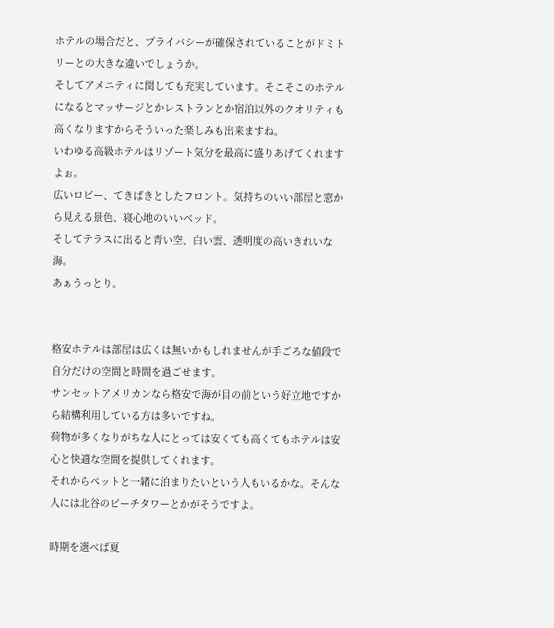ホテルの場合だと、プライバシーが確保されていることがドミトリーとの大きな違いでしょうか。
そしてアメニティに関しても充実しています。そこそこのホテルになるとマッサージとかレストランとか宿泊以外のクオリティも高くなりますからそういった楽しみも出来ますね。
いわゆる高級ホテルはリゾート気分を最高に盛りあげてくれますよぉ。
広いロビー、てきぱきとしたフロント。気持ちのいい部屋と窓から見える景色、寝心地のいいベッド。
そしてテラスに出ると青い空、白い雲、透明度の高いきれいな海。
あぁうっとり。


格安ホテルは部屋は広くは無いかもしれませんが手ごろな値段で自分だけの空間と時間を過ごせます。
サンセットアメリカンなら格安で海が目の前という好立地ですから結構利用している方は多いですね。
荷物が多くなりがちな人にとっては安くても高くてもホテルは安心と快適な空間を提供してくれます。
それからペットと一緒に泊まりたいという人もいるかな。そんな人には北谷のビーチタワーとかがそうですよ。

時期を選べば夏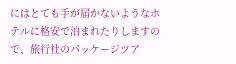にはとても手が届かないようなホテルに格安で泊まれたりしますので、旅行社のパッケージツア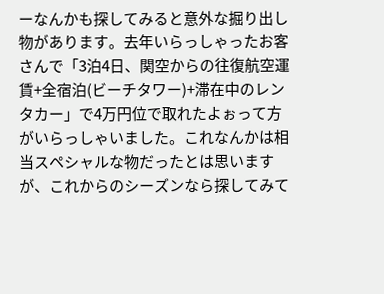ーなんかも探してみると意外な掘り出し物があります。去年いらっしゃったお客さんで「3泊4日、関空からの往復航空運賃+全宿泊(ビーチタワー)+滞在中のレンタカー」で4万円位で取れたよぉって方がいらっしゃいました。これなんかは相当スペシャルな物だったとは思いますが、これからのシーズンなら探してみて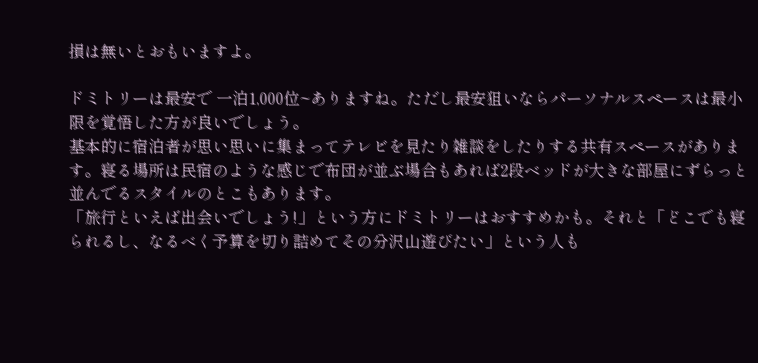損は無いとおもいますよ。

ドミトリーは最安で 一泊1,000位~ありますね。ただし最安狙いならパーソナルスペースは最小限を覚悟した方が良いでしょう。
基本的に宿泊者が思い思いに集まってテレビを見たり雑談をしたりする共有スペースがあります。寝る場所は民宿のような感じで布団が並ぶ場合もあれば2段ベッドが大きな部屋にずらっと並んでるスタイルのとこもあります。
「旅行といえば出会いでしょう!」という方にドミトリーはおすすめかも。それと「どこでも寝られるし、なるべく予算を切り詰めてその分沢山遊びたい」という人も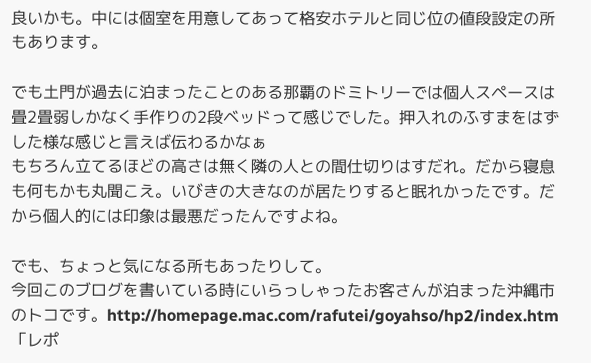良いかも。中には個室を用意してあって格安ホテルと同じ位の値段設定の所もあります。

でも土門が過去に泊まったことのある那覇のドミトリーでは個人スペースは畳2畳弱しかなく手作りの2段ベッドって感じでした。押入れのふすまをはずした様な感じと言えば伝わるかなぁ
もちろん立てるほどの高さは無く隣の人との間仕切りはすだれ。だから寝息も何もかも丸聞こえ。いびきの大きなのが居たりすると眠れかったです。だから個人的には印象は最悪だったんですよね。

でも、ちょっと気になる所もあったりして。
今回このブログを書いている時にいらっしゃったお客さんが泊まった沖縄市のトコです。http://homepage.mac.com/rafutei/goyahso/hp2/index.htm
「レポ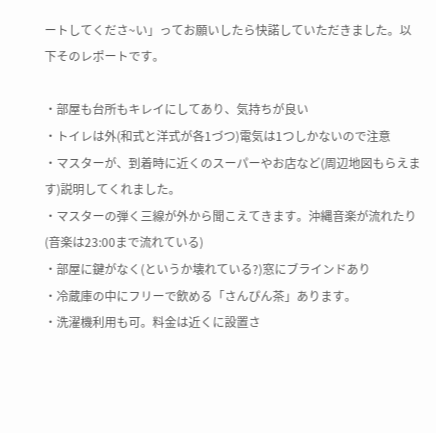ートしてくださ~い」ってお願いしたら快諾していただきました。以下そのレポートです。

・部屋も台所もキレイにしてあり、気持ちが良い
・トイレは外(和式と洋式が各1づつ)電気は1つしかないので注意
・マスターが、到着時に近くのスーパーやお店など(周辺地図もらえます)説明してくれました。
・マスターの弾く三線が外から聞こえてきます。沖縄音楽が流れたり(音楽は23:00まで流れている)
・部屋に鍵がなく(というか壊れている?)窓にブラインドあり
・冷蔵庫の中にフリーで飲める「さんぴん茶」あります。
・洗濯機利用も可。料金は近くに設置さ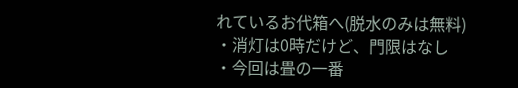れているお代箱へ(脱水のみは無料)
・消灯は0時だけど、門限はなし
・今回は畳の一番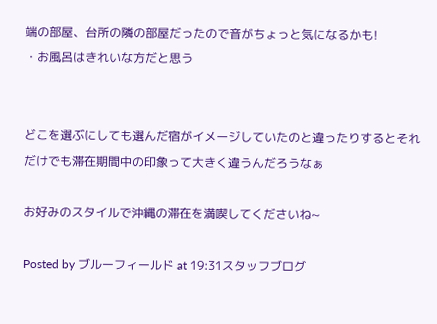端の部屋、台所の隣の部屋だったので音がちょっと気になるかも!
・お風呂はきれいな方だと思う


どこを選ぶにしても選んだ宿がイメージしていたのと違ったりするとそれだけでも滞在期間中の印象って大きく違うんだろうなぁ

お好みのスタイルで沖縄の滞在を満喫してくださいね~

Posted by ブルーフィールド at 19:31スタッフブログ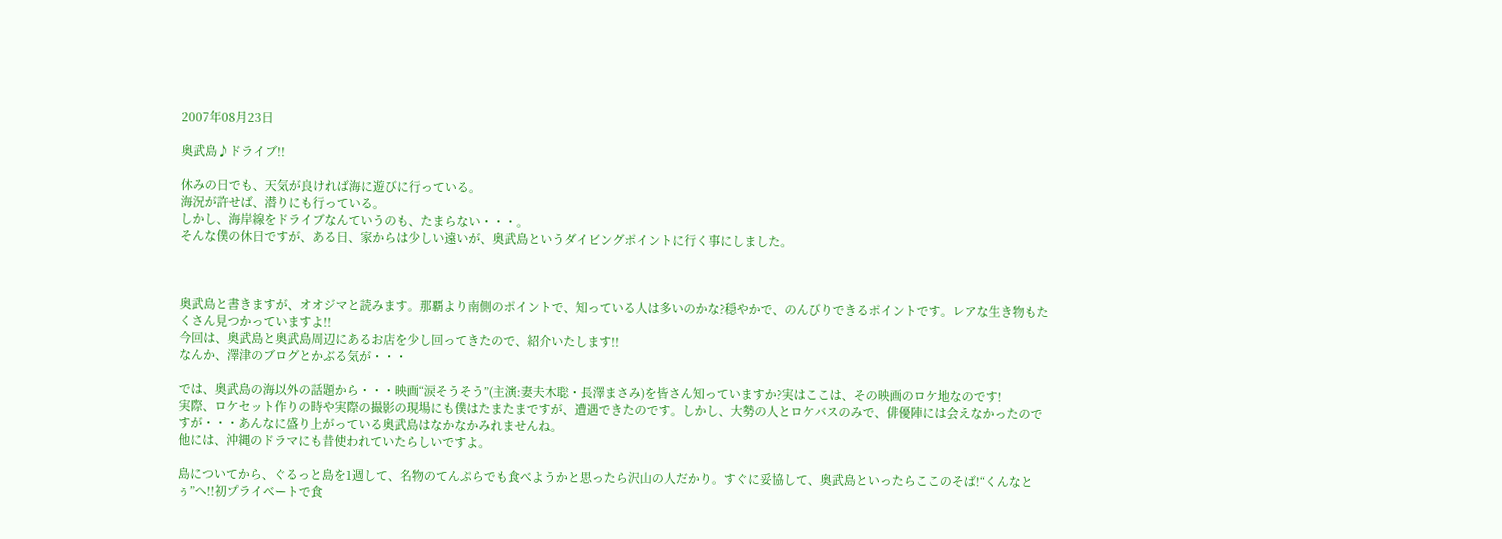2007年08月23日

奥武島♪ドライブ!!

休みの日でも、天気が良ければ海に遊びに行っている。
海況が許せば、潜りにも行っている。
しかし、海岸線をドライブなんていうのも、たまらない・・・。
そんな僕の休日ですが、ある日、家からは少しい遠いが、奥武島というダイビングポイントに行く事にしました。



奥武島と書きますが、オオジマと読みます。那覇より南側のポイントで、知っている人は多いのかな?穏やかで、のんびりできるポイントです。レアな生き物もたくさん見つかっていますよ!!
今回は、奥武島と奥武島周辺にあるお店を少し回ってきたので、紹介いたします!!
なんか、澤津のブログとかぶる気が・・・

では、奥武島の海以外の話題から・・・映画“涙そうそう”(主演:妻夫木聡・長澤まさみ)を皆さん知っていますか?実はここは、その映画のロケ地なのです!
実際、ロケセット作りの時や実際の撮影の現場にも僕はたまたまですが、遭遇できたのです。しかし、大勢の人とロケバスのみで、俳優陣には会えなかったのですが・・・あんなに盛り上がっている奥武島はなかなかみれませんね。
他には、沖縄のドラマにも昔使われていたらしいですよ。

島についてから、ぐるっと島を1週して、名物のてんぷらでも食べようかと思ったら沢山の人だかり。すぐに妥協して、奥武島といったらここのそば!“くんなとぅ”へ!!初プライベートで食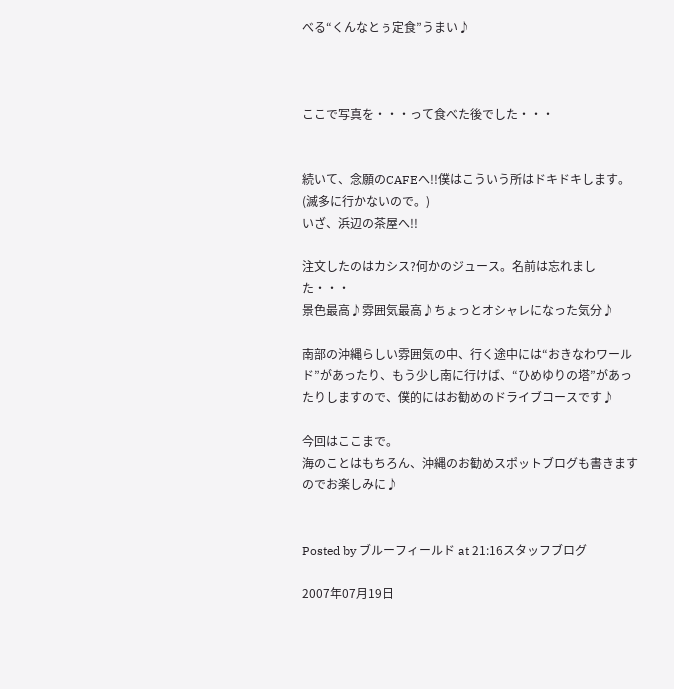べる“くんなとぅ定食”うまい♪



ここで写真を・・・って食べた後でした・・・


続いて、念願のCAFEへ!!僕はこういう所はドキドキします。(滅多に行かないので。)
いざ、浜辺の茶屋へ!!

注文したのはカシス?何かのジュース。名前は忘れました・・・
景色最高♪雰囲気最高♪ちょっとオシャレになった気分♪

南部の沖縄らしい雰囲気の中、行く途中には“おきなわワールド”があったり、もう少し南に行けば、“ひめゆりの塔”があったりしますので、僕的にはお勧めのドライブコースです♪

今回はここまで。
海のことはもちろん、沖縄のお勧めスポットブログも書きますのでお楽しみに♪


Posted by ブルーフィールド at 21:16スタッフブログ

2007年07月19日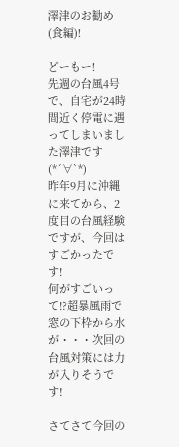澤津のお勧め(食編)!

どーもー!
先週の台風4号で、自宅が24時間近く停電に遇ってしまいました澤津です(*´∀`*)
昨年9月に沖縄に来てから、2度目の台風経験ですが、今回はすごかったです!
何がすごいって!?超暴風雨で窓の下枠から水が・・・次回の台風対策には力が入りそうです!

さてさて今回の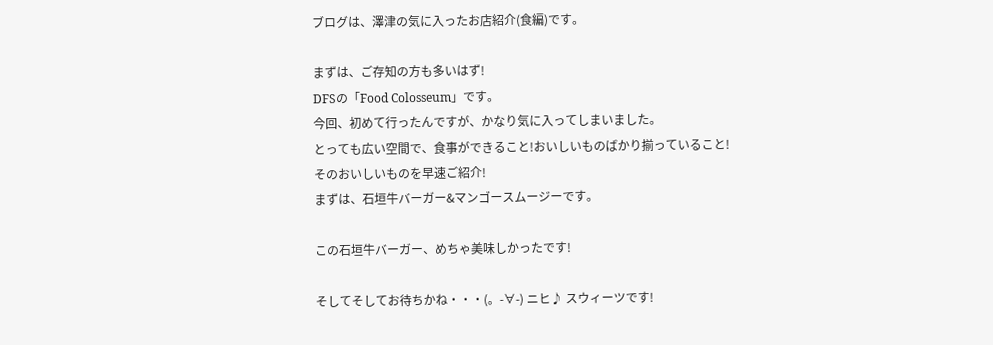ブログは、澤津の気に入ったお店紹介(食編)です。

まずは、ご存知の方も多いはず!
DFSの「Food Colosseum」です。
今回、初めて行ったんですが、かなり気に入ってしまいました。
とっても広い空間で、食事ができること!おいしいものばかり揃っていること!
そのおいしいものを早速ご紹介!
まずは、石垣牛バーガー&マンゴースムージーです。

この石垣牛バーガー、めちゃ美味しかったです!

そしてそしてお待ちかね・・・(。-∀-) ニヒ♪ スウィーツです!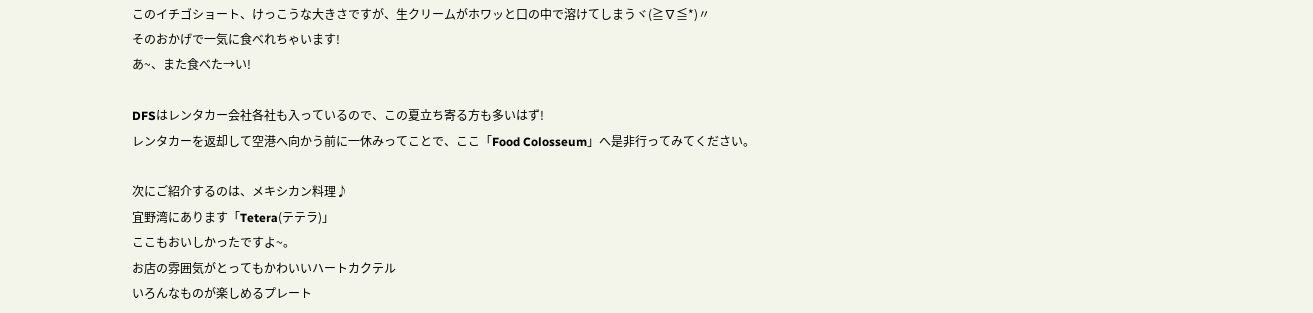このイチゴショート、けっこうな大きさですが、生クリームがホワッと口の中で溶けてしまうヾ(≧∇≦*)〃
そのおかげで一気に食べれちゃいます!
あ~、また食べた→い!

DFSはレンタカー会社各社も入っているので、この夏立ち寄る方も多いはず!
レンタカーを返却して空港へ向かう前に一休みってことで、ここ「Food Colosseum」へ是非行ってみてください。

次にご紹介するのは、メキシカン料理♪
宜野湾にあります「Tetera(テテラ)」
ここもおいしかったですよ~。
お店の雰囲気がとってもかわいいハートカクテル
いろんなものが楽しめるプレート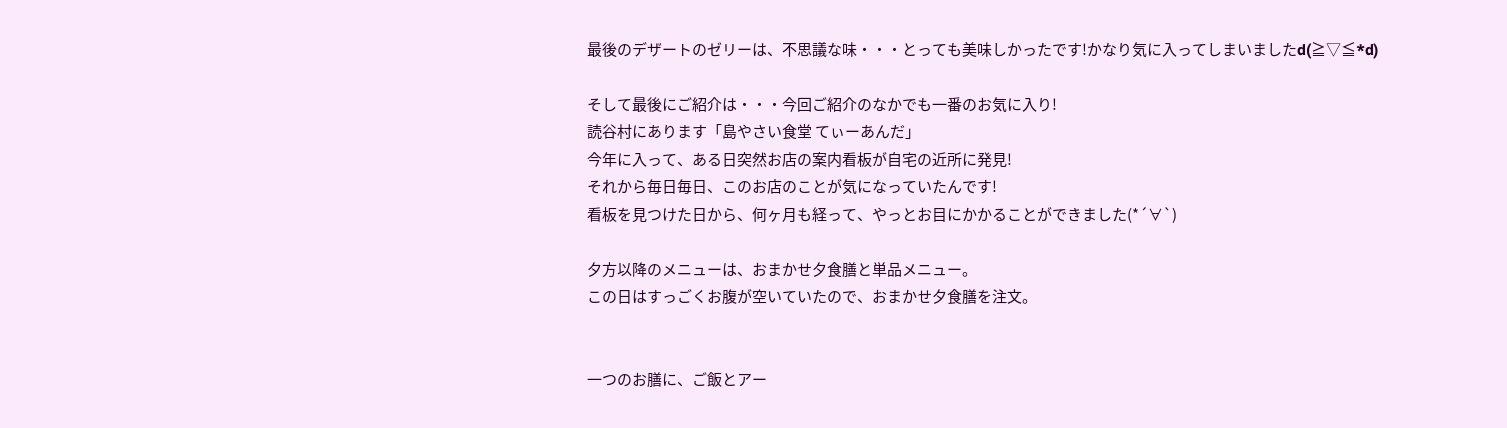最後のデザートのゼリーは、不思議な味・・・とっても美味しかったです!かなり気に入ってしまいましたd(≧▽≦*d)

そして最後にご紹介は・・・今回ご紹介のなかでも一番のお気に入り!
読谷村にあります「島やさい食堂 てぃーあんだ」
今年に入って、ある日突然お店の案内看板が自宅の近所に発見!
それから毎日毎日、このお店のことが気になっていたんです!
看板を見つけた日から、何ヶ月も経って、やっとお目にかかることができました(*´∀`)

夕方以降のメニューは、おまかせ夕食膳と単品メニュー。
この日はすっごくお腹が空いていたので、おまかせ夕食膳を注文。


一つのお膳に、ご飯とアー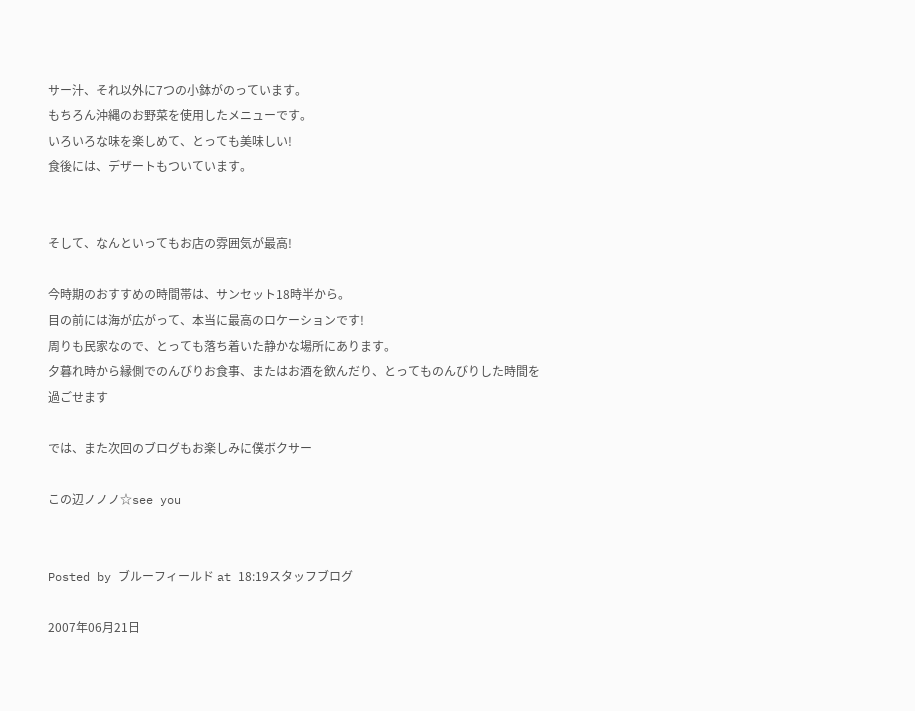サー汁、それ以外に7つの小鉢がのっています。
もちろん沖縄のお野菜を使用したメニューです。
いろいろな味を楽しめて、とっても美味しい!
食後には、デザートもついています。


そして、なんといってもお店の雰囲気が最高!

今時期のおすすめの時間帯は、サンセット18時半から。
目の前には海が広がって、本当に最高のロケーションです!
周りも民家なので、とっても落ち着いた静かな場所にあります。
夕暮れ時から縁側でのんびりお食事、またはお酒を飲んだり、とってものんびりした時間を過ごせます

では、また次回のブログもお楽しみに僕ボクサー

この辺ノノノ☆see you


Posted by ブルーフィールド at 18:19スタッフブログ

2007年06月21日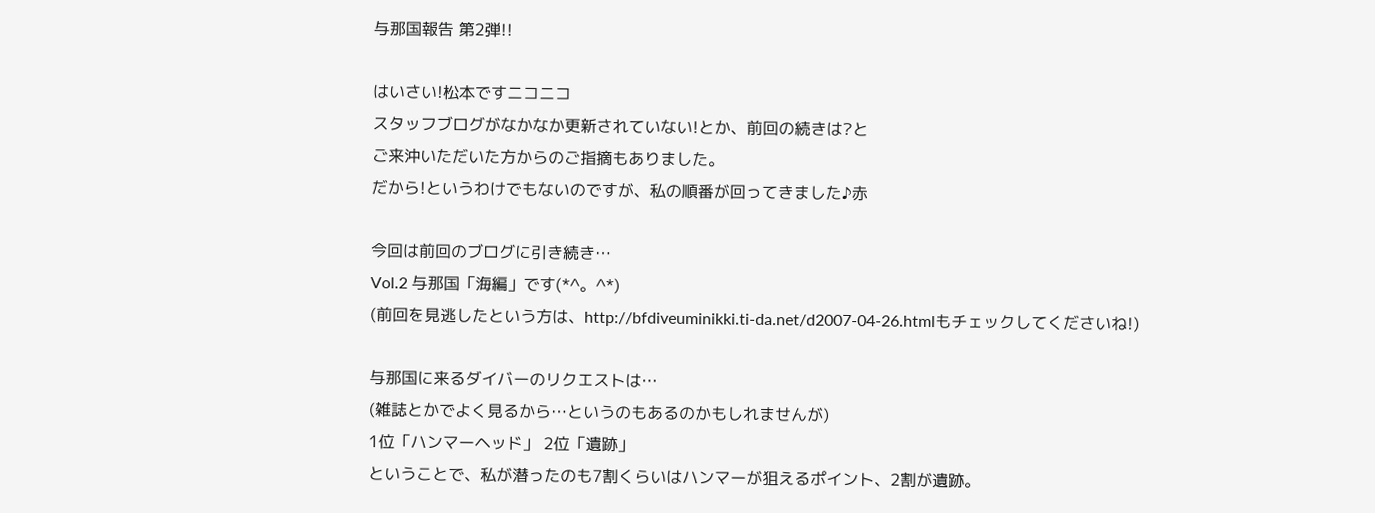与那国報告 第2弾!!

はいさい!松本ですニコニコ
スタッフブログがなかなか更新されていない!とか、前回の続きは?と
ご来沖いただいた方からのご指摘もありました。
だから!というわけでもないのですが、私の順番が回ってきました♪赤

今回は前回のブログに引き続き…
Vol.2 与那国「海編」です(*^。^*)
(前回を見逃したという方は、http://bfdiveuminikki.ti-da.net/d2007-04-26.htmlもチェックしてくださいね!)

与那国に来るダイバーのリクエストは…
(雑誌とかでよく見るから…というのもあるのかもしれませんが)
1位「ハンマーヘッド」 2位「遺跡」
ということで、私が潜ったのも7割くらいはハンマーが狙えるポイント、2割が遺跡。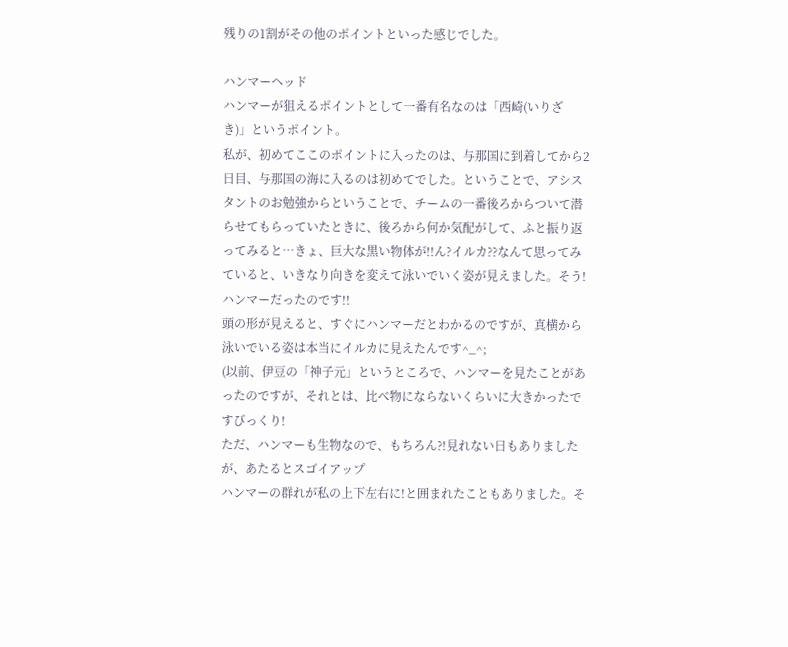残りの1割がその他のポイントといった感じでした。

ハンマーヘッド
ハンマーが狙えるポイントとして一番有名なのは「西崎(いりざき)」というポイント。
私が、初めてここのポイントに入ったのは、与那国に到着してから2日目、与那国の海に入るのは初めてでした。ということで、アシスタントのお勉強からということで、チームの一番後ろからついて潜らせてもらっていたときに、後ろから何か気配がして、ふと振り返ってみると…きょ、巨大な黒い物体が!!ん?イルカ??なんて思ってみていると、いきなり向きを変えて泳いでいく姿が見えました。そう!ハンマーだったのです!!
頭の形が見えると、すぐにハンマーだとわかるのですが、真横から泳いでいる姿は本当にイルカに見えたんです^_^;
(以前、伊豆の「神子元」というところで、ハンマーを見たことがあったのですが、それとは、比べ物にならないくらいに大きかったですびっくり!
ただ、ハンマーも生物なので、もちろん?!見れない日もありましたが、あたるとスゴイアップ
ハンマーの群れが私の上下左右に!と囲まれたこともありました。そ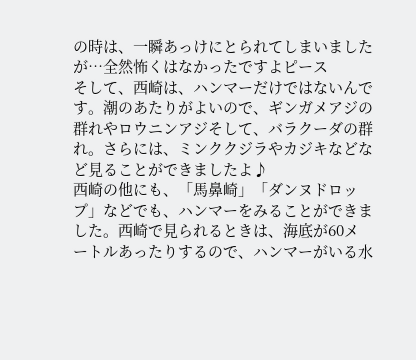の時は、一瞬あっけにとられてしまいましたが…全然怖くはなかったですよピース
そして、西崎は、ハンマーだけではないんです。潮のあたりがよいので、ギンガメアジの群れやロウニンアジそして、バラクーダの群れ。さらには、ミンククジラやカジキなどなど見ることができましたよ♪
西崎の他にも、「馬鼻崎」「ダンヌドロップ」などでも、ハンマーをみることができました。西崎で見られるときは、海底が60メートルあったりするので、ハンマーがいる水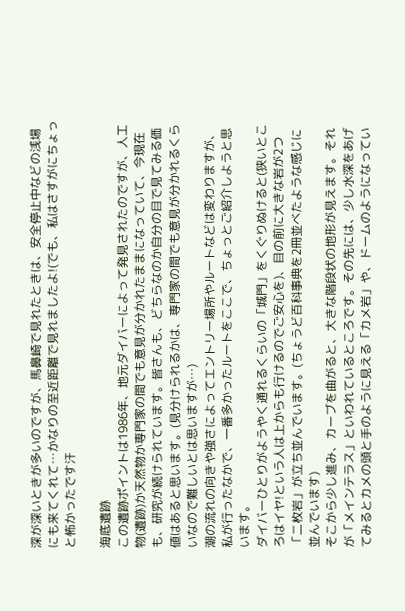深が深いときが多いのですが、馬鼻崎で見れたときは、安全停止中などの浅場にも来てくれて…かなりの至近距離で見れましたよ!(でも、私はさすがにちょっと怖かったです汗

海底遺跡
この遺跡ポイントは1986年、地元ダイバーによって発見されたのですが、人工物(遺跡)か天然物か専門家の間でも意見が分かれたままになっていて、今現在も、研究が続けられています。皆さんも、どちらなのか自分の目で見てみる価値はあると思います。(見分けられるかは、専門家の間でも意見が分かれるくらいなので難しいとは思いますが…)
潮の流れの向きや強さによってエントリー場所やルートなどは変わりますが、私が行ったなかで、一番多かったルートをここで、ちょっとご紹介しようと思います。
ダイバーひとりがようやく通れるくらいの「城門」をくぐりぬけると(狭いところはイヤ!という人は上からも行けるのでご安心を)、目の前に大きな岩が2つ「二枚岩」が立ち並んでいます。(ちょうど百科事典を2冊並べたような感じに並んでいます)
そこから少し進み、カーブを曲がると、大きな階段状の地形が見えます。それが「メインテラス」といわれているところです。その先には、少し水深をあげてみるとカメの頭と手のように見える「カメ岩」や、ドームのようになってい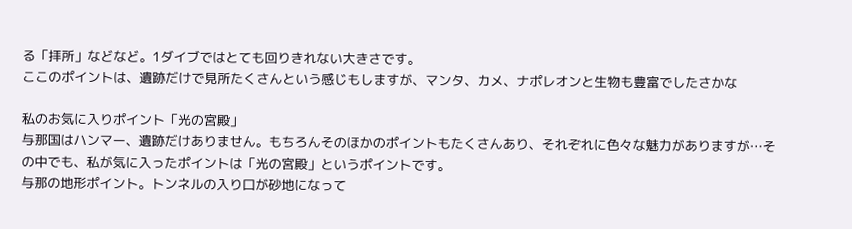る「拝所」などなど。1ダイブではとても回りきれない大きさです。
ここのポイントは、遺跡だけで見所たくさんという感じもしますが、マンタ、カメ、ナポレオンと生物も豊富でしたさかな

私のお気に入りポイント「光の宮殿」
与那国はハンマー、遺跡だけありません。もちろんそのほかのポイントもたくさんあり、それぞれに色々な魅力がありますが…その中でも、私が気に入ったポイントは「光の宮殿」というポイントです。
与那の地形ポイント。トンネルの入り口が砂地になって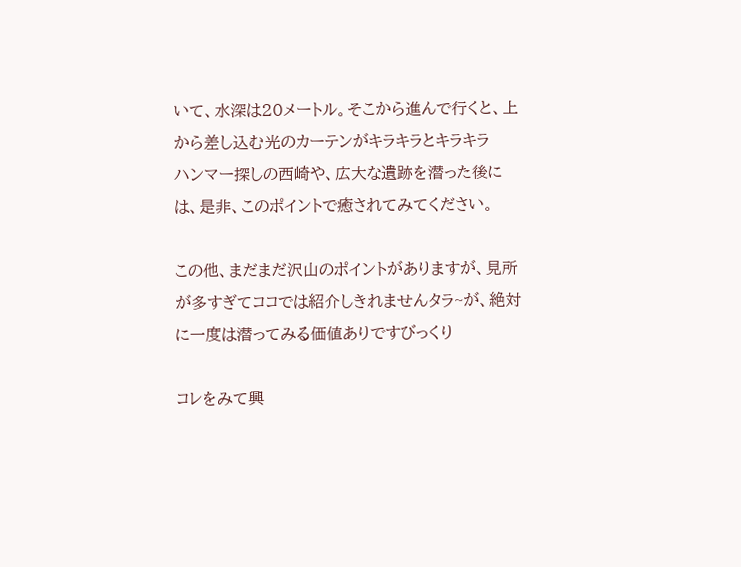いて、水深は20メートル。そこから進んで行くと、上から差し込む光のカーテンがキラキラとキラキラ
ハンマー探しの西崎や、広大な遺跡を潜った後には、是非、このポイントで癒されてみてください。

この他、まだまだ沢山のポイントがありますが、見所が多すぎてココでは紹介しきれませんタラ~が、絶対に一度は潜ってみる価値ありですびっくり

コレをみて興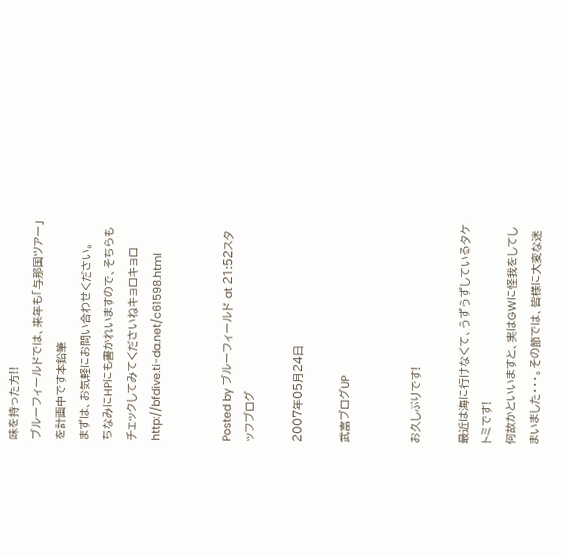味を持った方!!
ブルーフィールドでは、来年も「与那国ツアー」を計画中です本鉛筆
まずは、お気軽にお問い合わせください。
ちなみにHPにも書かれいますので、そちらもチェックしてみてくださいねキョロキョロ
http://bfdive.ti-da.net/c61598.html


Posted by ブルーフィールド at 21:52スタッフブログ

2007年05月24日

武富ブログUP


お久しぶりです!

最近は海に行けなくて、うずうずしているタケトミです!
何故かといいますと、実はGWに怪我をしてしまいました・・・。その節では、皆様に大変な迷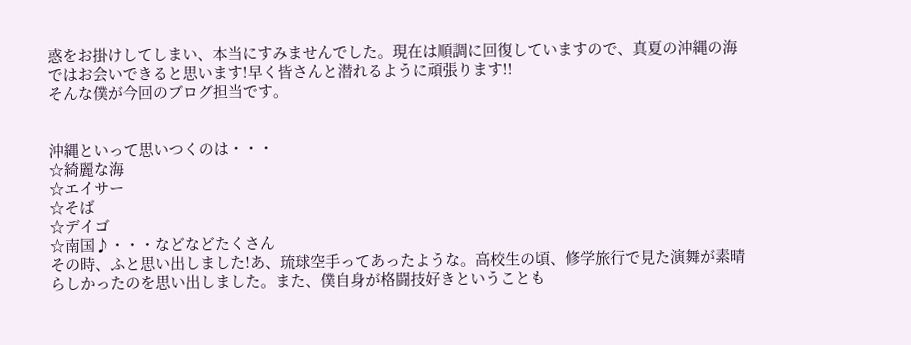惑をお掛けしてしまい、本当にすみませんでした。現在は順調に回復していますので、真夏の沖縄の海ではお会いできると思います!早く皆さんと潜れるように頑張ります!!
そんな僕が今回のブログ担当です。


沖縄といって思いつくのは・・・
☆綺麗な海
☆エイサー
☆そば
☆デイゴ
☆南国♪・・・などなどたくさん
その時、ふと思い出しました!あ、琉球空手ってあったような。高校生の頃、修学旅行で見た演舞が素晴らしかったのを思い出しました。また、僕自身が格闘技好きということも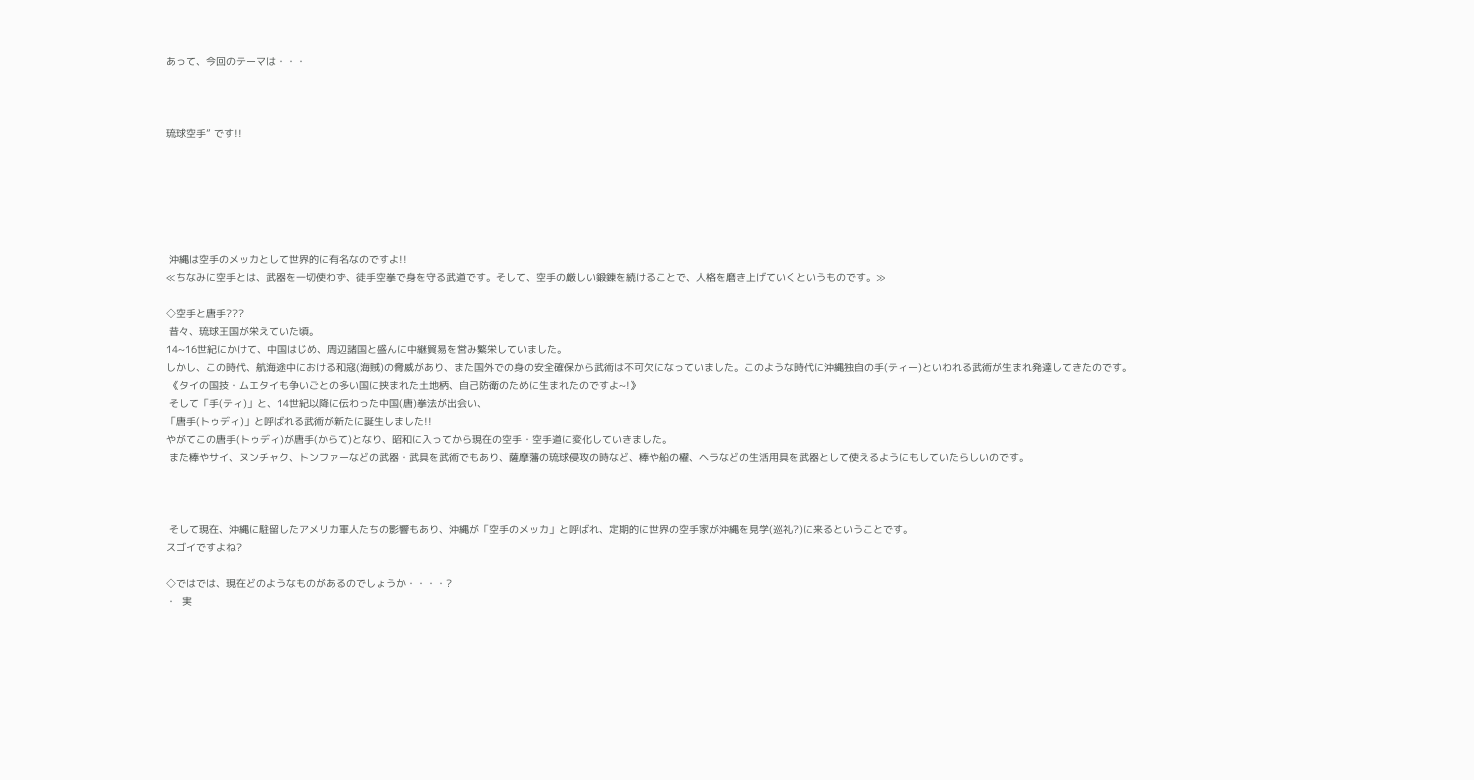あって、今回のテーマは・・・



琉球空手” です!!






 沖縄は空手のメッカとして世界的に有名なのですよ!!
≪ちなみに空手とは、武器を一切使わず、徒手空拳で身を守る武道です。そして、空手の厳しい鍛錬を続けることで、人格を磨き上げていくというものです。≫

◇空手と唐手???
 昔々、琉球王国が栄えていた頃。
14~16世紀にかけて、中国はじめ、周辺諸国と盛んに中継貿易を営み繁栄していました。
しかし、この時代、航海途中における和寇(海賊)の脅威があり、また国外での身の安全確保から武術は不可欠になっていました。このような時代に沖縄独自の手(ティー)といわれる武術が生まれ発達してきたのです。
 《タイの国技・ムエタイも争いごとの多い国に挟まれた土地柄、自己防衛のために生まれたのですよ~!》
 そして「手(ティ)」と、14世紀以降に伝わった中国(唐)拳法が出会い、
「唐手(トゥディ)」と呼ばれる武術が新たに誕生しました!!
やがてこの唐手(トゥディ)が唐手(からて)となり、昭和に入ってから現在の空手・空手道に変化していきました。
 また棒やサイ、ヌンチャク、トンファーなどの武器・武具を武術でもあり、薩摩藩の琉球侵攻の時など、棒や船の櫂、ヘラなどの生活用具を武器として使えるようにもしていたらしいのです。



 そして現在、沖縄に駐留したアメリカ軍人たちの影響もあり、沖縄が「空手のメッカ」と呼ばれ、定期的に世界の空手家が沖縄を見学(巡礼?)に来るということです。
スゴイですよね?

◇ではでは、現在どのようなものがあるのでしょうか・・・・?
・  実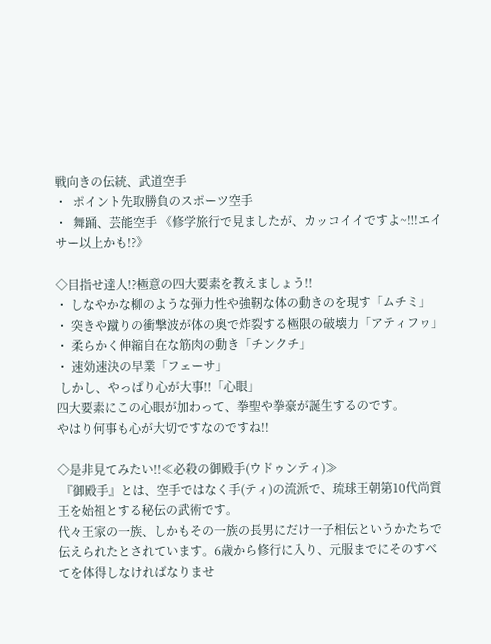戦向きの伝統、武道空手
・  ポイント先取勝負のスポーツ空手
・  舞踊、芸能空手 《修学旅行で見ましたが、カッコイイですよ~‼!エイサー以上かも!?》

◇目指せ達人!?極意の四大要素を教えましょう!!
・ しなやかな柳のような弾力性や強靭な体の動きのを現す「ムチミ」
・ 突きや蹴りの衝撃波が体の奥で炸裂する極限の破壊力「アティフヮ」
・ 柔らかく伸縮自在な筋肉の動き「チンクチ」
・ 速効速決の早業「フェーサ」
 しかし、やっぱり心が大事!!「心眼」
四大要素にこの心眼が加わって、拳聖や拳豪が誕生するのです。
やはり何事も心が大切ですなのですね!!

◇是非見てみたい!!≪必殺の御殿手(ウドゥンティ)≫
 『御殿手』とは、空手ではなく手(ティ)の流派で、琉球王朝第10代尚質王を始祖とする秘伝の武術です。
代々王家の一族、しかもその一族の長男にだけ一子相伝というかたちで伝えられたとされています。6歳から修行に入り、元服までにそのすべてを体得しなければなりませ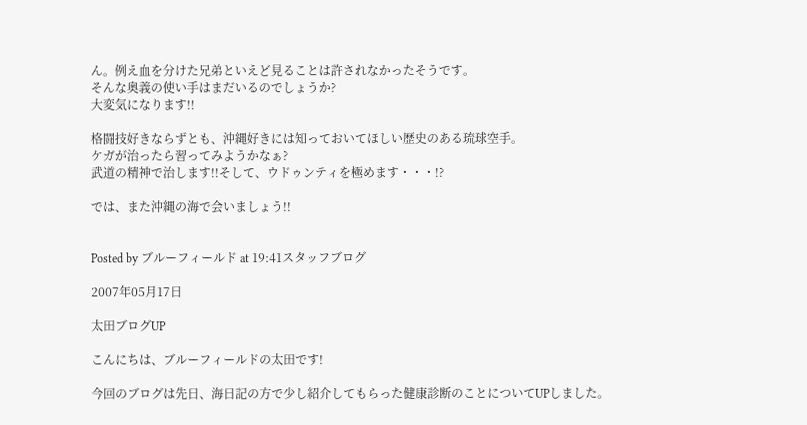ん。例え血を分けた兄弟といえど見ることは許されなかったそうです。
そんな奥義の使い手はまだいるのでしょうか?
大変気になります!!

格闘技好きならずとも、沖縄好きには知っておいてほしい歴史のある琉球空手。
ケガが治ったら習ってみようかなぁ?
武道の精神で治します!!そして、ウドゥンティを極めます・・・!?

では、また沖縄の海で会いましょう!!


Posted by ブルーフィールド at 19:41スタッフブログ

2007年05月17日

太田ブログUP

こんにちは、ブルーフィールドの太田です!

今回のブログは先日、海日記の方で少し紹介してもらった健康診断のことについてUPしました。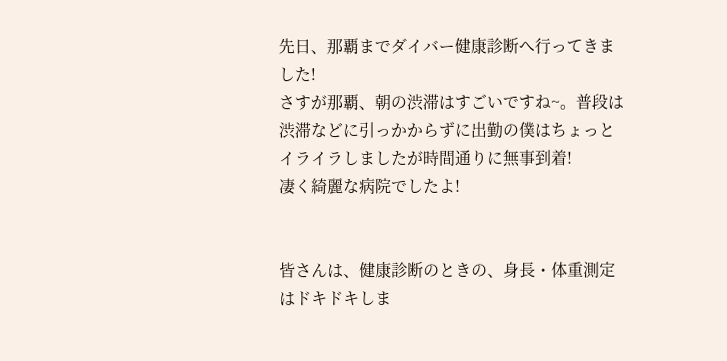先日、那覇までダイバー健康診断へ行ってきました!
さすが那覇、朝の渋滞はすごいですね~。普段は渋滞などに引っかからずに出勤の僕はちょっとイライラしましたが時間通りに無事到着!
凄く綺麗な病院でしたよ!


皆さんは、健康診断のときの、身長・体重測定はドキドキしま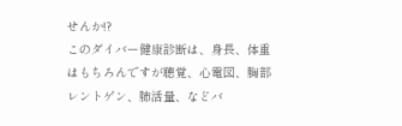せんか!?
このダイバー健康診断は、身長、体重はもちろんですが聴覚、心電図、胸部レントゲン、肺活量、などバ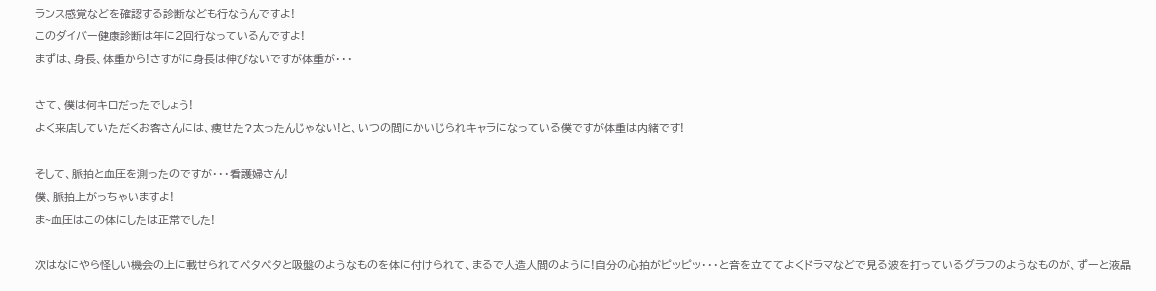ランス感覚などを確認する診断なども行なうんですよ!
このダイバー健康診断は年に2回行なっているんですよ!
まずは、身長、体重から!さすがに身長は伸びないですが体重が・・・

さて、僕は何キロだったでしょう!
よく来店していただくお客さんには、痩せた?太ったんじゃない!と、いつの間にかいじられキャラになっている僕ですが体重は内緒です!

そして、脈拍と血圧を測ったのですが・・・看護婦さん!
僕、脈拍上がっちゃいますよ!
ま~血圧はこの体にしたは正常でした!

次はなにやら怪しい機会の上に載せられてペタペタと吸盤のようなものを体に付けられて、まるで人造人間のように!自分の心拍がピッピッ・・・と音を立ててよくドラマなどで見る波を打っているグラフのようなものが、ずーと液晶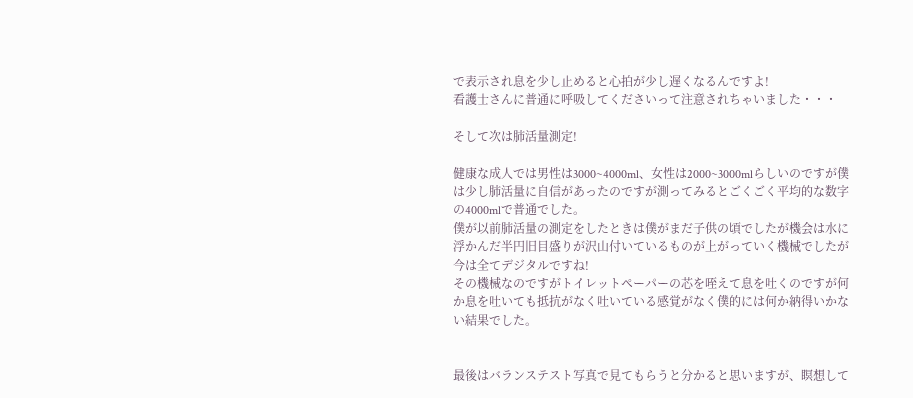で表示され息を少し止めると心拍が少し遅くなるんですよ!
看護士さんに普通に呼吸してくださいって注意されちゃいました・・・

そして次は肺活量測定!

健康な成人では男性は3000~4000ml、女性は2000~3000mlらしいのですが僕は少し肺活量に自信があったのですが測ってみるとごくごく平均的な数字の4000mlで普通でした。
僕が以前肺活量の測定をしたときは僕がまだ子供の頃でしたが機会は水に浮かんだ半円旧目盛りが沢山付いているものが上がっていく機械でしたが今は全てデジタルですね!
その機械なのですがトイレットペーパーの芯を咥えて息を吐くのですが何か息を吐いても抵抗がなく吐いている感覚がなく僕的には何か納得いかない結果でした。


最後はバランステスト写真で見てもらうと分かると思いますが、瞑想して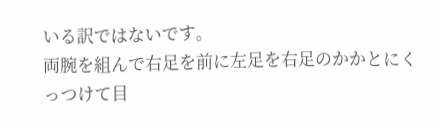いる訳ではないです。
両腕を組んで右足を前に左足を右足のかかとにくっつけて目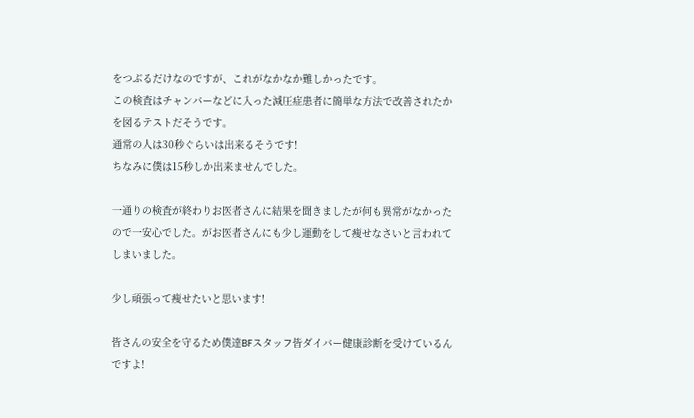をつぶるだけなのですが、これがなかなか難しかったです。
この検査はチャンバーなどに入った減圧症患者に簡単な方法で改善されたかを図るテストだそうです。
通常の人は30秒ぐらいは出来るそうです!
ちなみに僕は15秒しか出来ませんでした。

一通りの検査が終わりお医者さんに結果を聞きましたが何も異常がなかったので一安心でした。がお医者さんにも少し運動をして痩せなさいと言われてしまいました。

少し頑張って痩せたいと思います!

皆さんの安全を守るため僕達BFスタッフ皆ダイバー健康診断を受けているんですよ!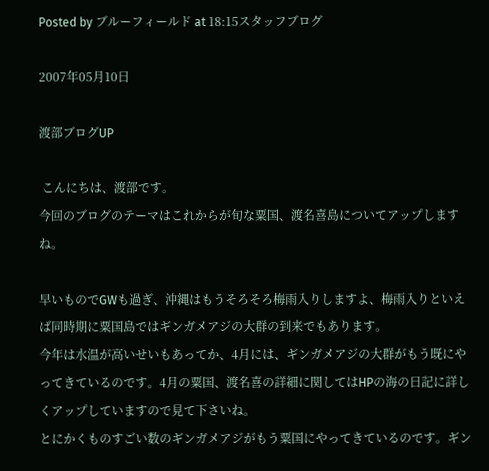Posted by ブルーフィールド at 18:15スタッフブログ

2007年05月10日

渡部ブログUP

 こんにちは、渡部です。
今回のブログのテーマはこれからが旬な粟国、渡名喜島についてアップしますね。

早いものでGWも過ぎ、沖縄はもうそろそろ梅雨入りしますよ、梅雨入りといえば同時期に粟国島ではギンガメアジの大群の到来でもあります。
今年は水温が高いせいもあってか、4月には、ギンガメアジの大群がもう既にやってきているのです。4月の粟国、渡名喜の詳細に関してはHPの海の日記に詳しくアップしていますので見て下さいね。
とにかくものすごい数のギンガメアジがもう粟国にやってきているのです。ギン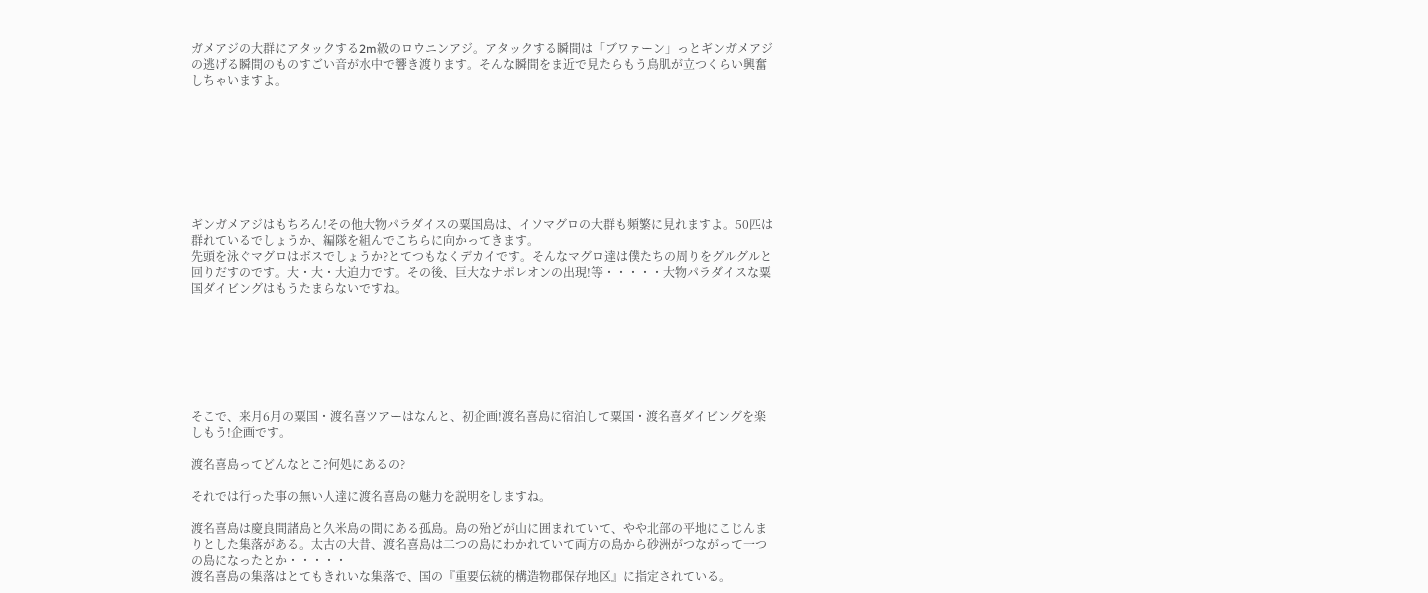ガメアジの大群にアタックする2m級のロウニンアジ。アタックする瞬間は「ブワァーン」っとギンガメアジの逃げる瞬間のものすごい音が水中で響き渡ります。そんな瞬間をま近で見たらもう鳥肌が立つくらい興奮しちゃいますよ。








ギンガメアジはもちろん!その他大物パラダイスの粟国島は、イソマグロの大群も頻繁に見れますよ。50匹は群れているでしょうか、編隊を組んでこちらに向かってきます。
先頭を泳ぐマグロはボスでしょうか?とてつもなくデカイです。そんなマグロ達は僕たちの周りをグルグルと回りだすのです。大・大・大迫力です。その後、巨大なナポレオンの出現!等・・・・・大物パラダイスな粟国ダイビングはもうたまらないですね。







そこで、来月6月の粟国・渡名喜ツアーはなんと、初企画!渡名喜島に宿泊して粟国・渡名喜ダイビングを楽しもう!企画です。

渡名喜島ってどんなとこ?何処にあるの?

それでは行った事の無い人達に渡名喜島の魅力を説明をしますね。

渡名喜島は慶良間諸島と久米島の間にある孤島。島の殆どが山に囲まれていて、やや北部の平地にこじんまりとした集落がある。太古の大昔、渡名喜島は二つの島にわかれていて両方の島から砂洲がつながって一つの島になったとか・・・・・
渡名喜島の集落はとてもきれいな集落で、国の『重要伝統的構造物郡保存地区』に指定されている。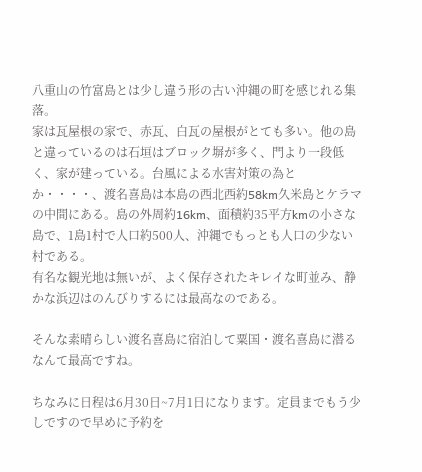八重山の竹富島とは少し違う形の古い沖縄の町を感じれる集落。
家は瓦屋根の家で、赤瓦、白瓦の屋根がとても多い。他の島と違っているのは石垣はブロック塀が多く、門より一段低く、家が建っている。台風による水害対策の為とか・・・・、渡名喜島は本島の西北西約58km久米島とケラマの中間にある。島の外周約16km、面積約35平方kmの小さな島で、1島1村で人口約500人、沖縄でもっとも人口の少ない村である。
有名な観光地は無いが、よく保存されたキレイな町並み、静かな浜辺はのんびりするには最高なのである。

そんな素晴らしい渡名喜島に宿泊して粟国・渡名喜島に潜るなんて最高ですね。

ちなみに日程は6月30日~7月1日になります。定員までもう少しですので早めに予約を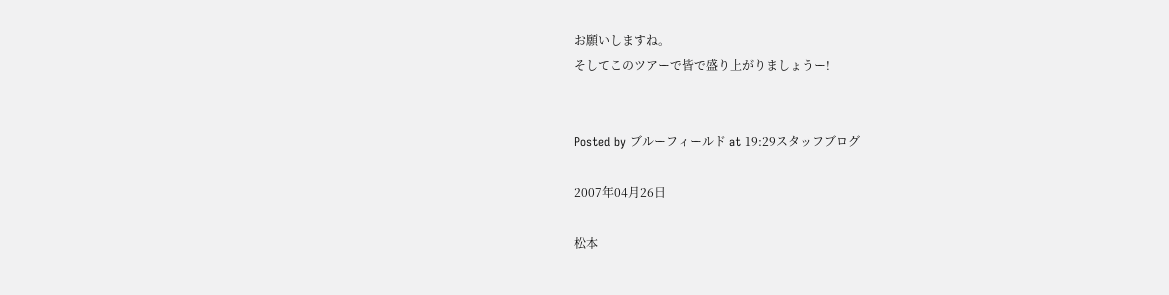お願いしますね。
そしてこのツアーで皆で盛り上がりましょうー!


Posted by ブルーフィールド at 19:29スタッフブログ

2007年04月26日

松本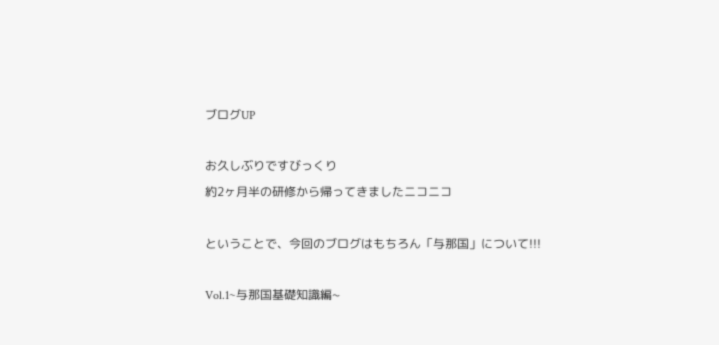ブログUP

お久しぶりですびっくり
約2ヶ月半の研修から帰ってきましたニコニコ

ということで、今回のブログはもちろん「与那国」について!!!

Vol.1~与那国基礎知識編~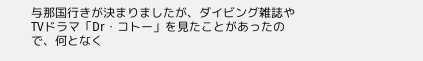与那国行きが決まりましたが、ダイビング雑誌やTVドラマ「Dr・コトー」を見たことがあったので、何となく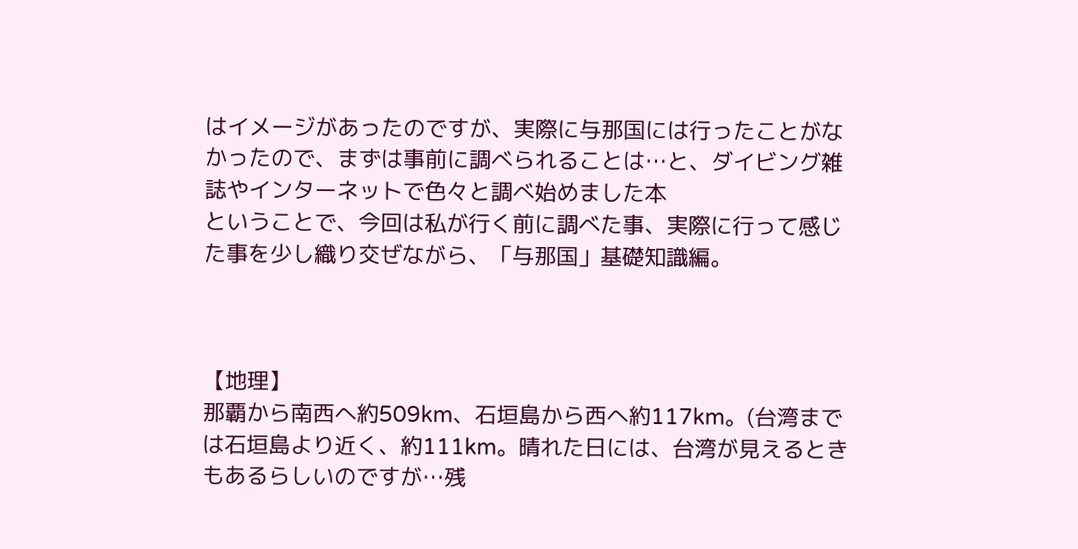はイメージがあったのですが、実際に与那国には行ったことがなかったので、まずは事前に調べられることは…と、ダイビング雑誌やインターネットで色々と調べ始めました本
ということで、今回は私が行く前に調べた事、実際に行って感じた事を少し織り交ぜながら、「与那国」基礎知識編。



【地理】
那覇から南西へ約509km、石垣島から西へ約117km。(台湾までは石垣島より近く、約111km。晴れた日には、台湾が見えるときもあるらしいのですが…残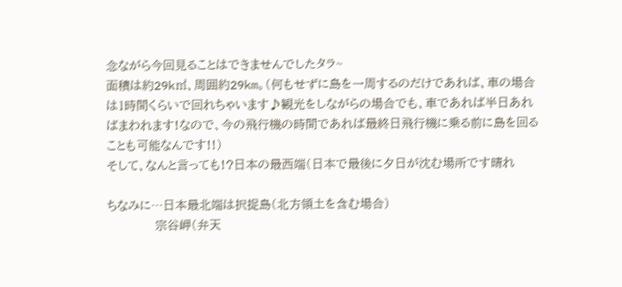念ながら今回見ることはできませんでしたタラ~
面積は約29k㎡、周囲約29km。(何もせずに島を一周するのだけであれば、車の場合は1時間くらいで回れちゃいます♪観光をしながらの場合でも、車であれば半日あればまわれます!なので、今の飛行機の時間であれば最終日飛行機に乗る前に島を回ることも可能なんです!!)
そして、なんと言っても!?日本の最西端(日本で最後に夕日が沈む場所です晴れ

ちなみに…日本最北端は択捉島(北方領土を含む場合)
            宗谷岬(弁天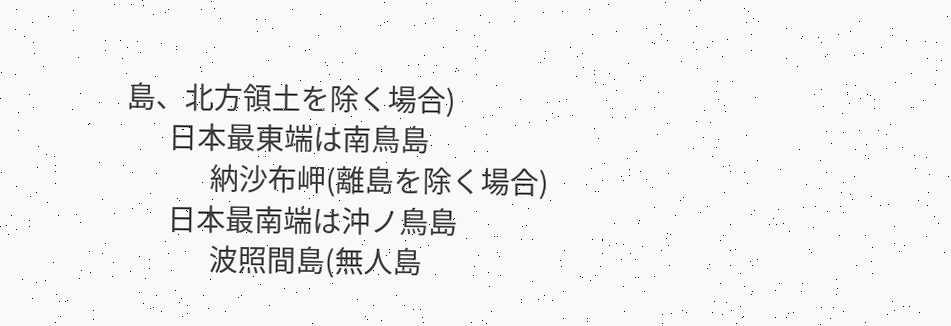島、北方領土を除く場合)
      日本最東端は南鳥島
            納沙布岬(離島を除く場合)
      日本最南端は沖ノ鳥島
            波照間島(無人島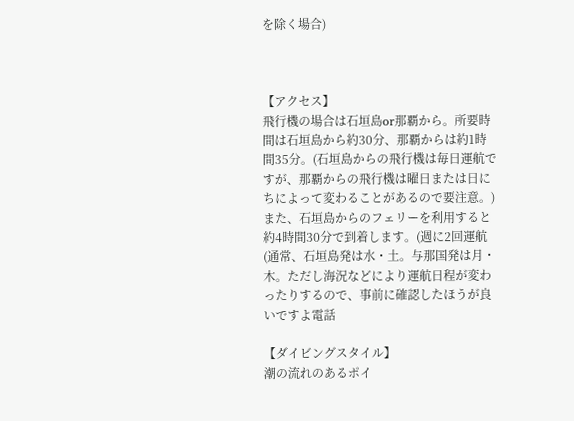を除く場合)



【アクセス】
飛行機の場合は石垣島or那覇から。所要時間は石垣島から約30分、那覇からは約1時間35分。(石垣島からの飛行機は毎日運航ですが、那覇からの飛行機は曜日または日にちによって変わることがあるので要注意。)また、石垣島からのフェリーを利用すると約4時間30分で到着します。(週に2回運航(通常、石垣島発は水・土。与那国発は月・木。ただし海況などにより運航日程が変わったりするので、事前に確認したほうが良いですよ電話

【ダイビングスタイル】
潮の流れのあるポイ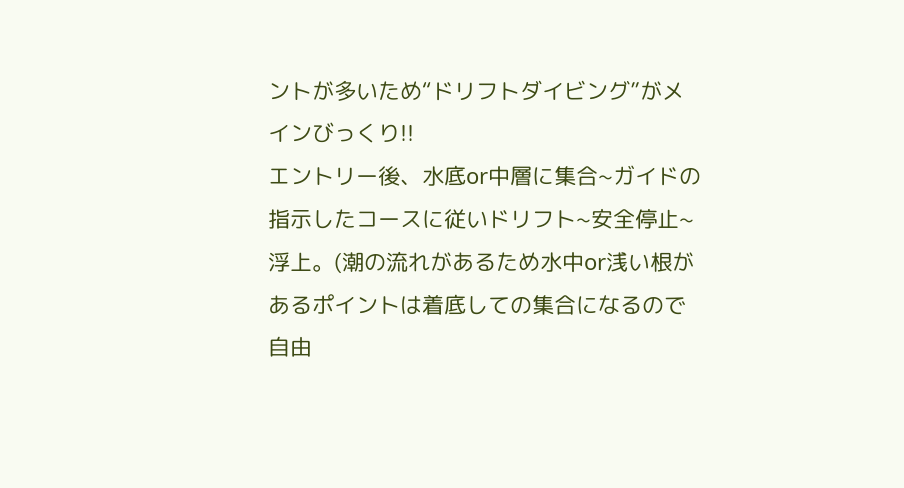ントが多いため“ドリフトダイビング”がメインびっくり!!
エントリー後、水底or中層に集合~ガイドの指示したコースに従いドリフト~安全停止~浮上。(潮の流れがあるため水中or浅い根があるポイントは着底しての集合になるので自由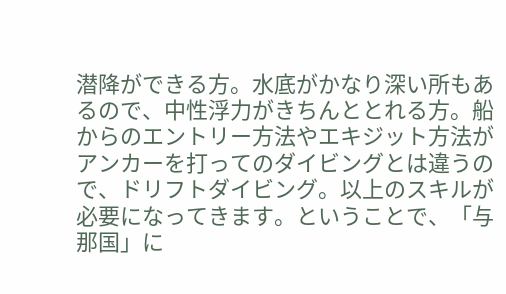潜降ができる方。水底がかなり深い所もあるので、中性浮力がきちんととれる方。船からのエントリー方法やエキジット方法がアンカーを打ってのダイビングとは違うので、ドリフトダイビング。以上のスキルが必要になってきます。ということで、「与那国」に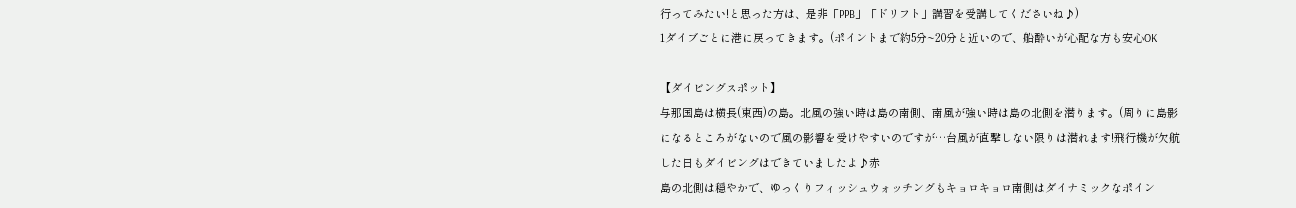行ってみたい!と思った方は、是非「PPB」「ドリフト」講習を受講してくださいね♪)
1ダイブごとに港に戻ってきます。(ポイントまで約5分~20分と近いので、船酔いが心配な方も安心OK

【ダイビングスポット】
与那国島は横長(東西)の島。北風の強い時は島の南側、南風が強い時は島の北側を潜ります。(周りに島影になるところがないので風の影響を受けやすいのですが…台風が直撃しない限りは潜れます!飛行機が欠航した日もダイビングはできていましたよ♪赤
島の北側は穏やかで、ゆっくりフィッシュウォッチングもキョロキョロ南側はダイナミックなポイン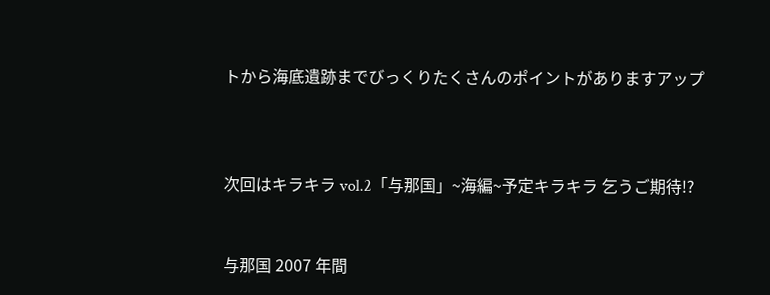トから海底遺跡までびっくりたくさんのポイントがありますアップ



次回はキラキラ vol.2「与那国」~海編~予定キラキラ 乞うご期待!?


与那国 2007 年間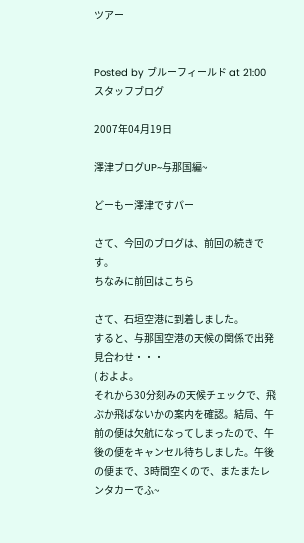ツアー


Posted by ブルーフィールド at 21:00スタッフブログ

2007年04月19日

澤津ブログUP~与那国編~

どーもー澤津ですパー

さて、今回のブログは、前回の続きです。
ちなみに前回はこちら

さて、石垣空港に到着しました。
すると、与那国空港の天候の関係で出発見合わせ・・・
( およよ。
それから30分刻みの天候チェックで、飛ぶか飛ばないかの案内を確認。結局、午前の便は欠航になってしまったので、午後の便をキャンセル待ちしました。午後の便まで、3時間空くので、またまたレンタカーでふ~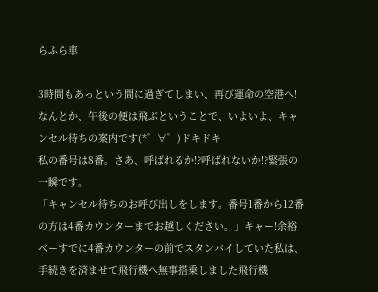らふら車

3時間もあっという間に過ぎてしまい、再び運命の空港へ!
なんとか、午後の便は飛ぶということで、いよいよ、キャンセル待ちの案内です(*゜∀゜)ドキドキ
私の番号は8番。さあ、呼ばれるか!?呼ばれないか!?緊張の一瞬です。
「キャンセル待ちのお呼び出しをします。番号1番から12番の方は4番カウンターまでお越しください。」キャー!余裕ベーすでに4番カウンターの前でスタンバイしていた私は、手続きを済ませて飛行機へ無事搭乗しました飛行機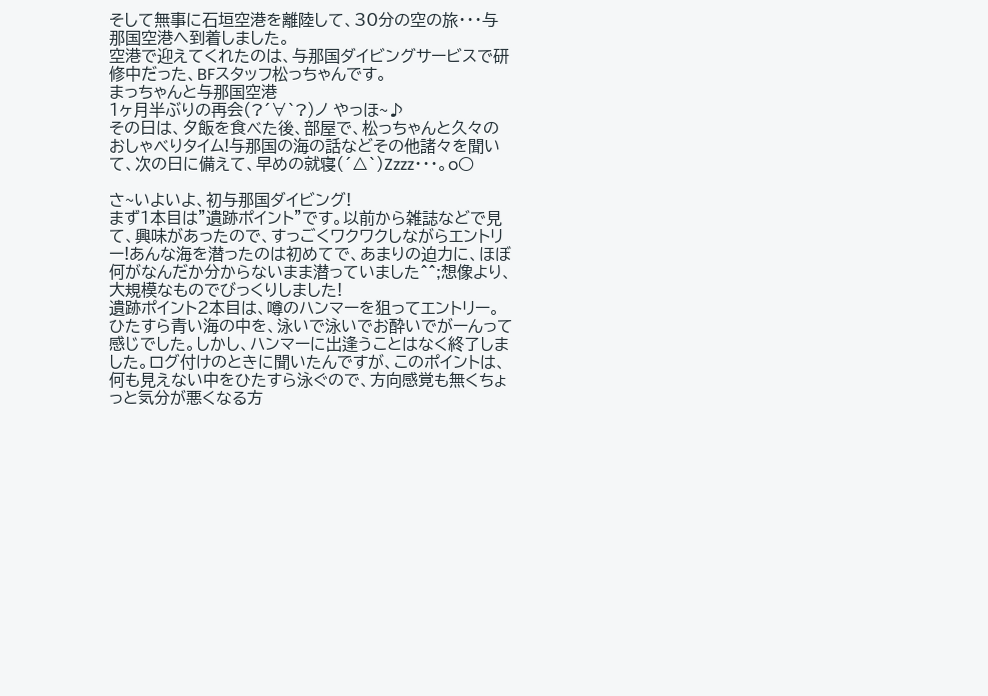そして無事に石垣空港を離陸して、30分の空の旅・・・与那国空港へ到着しました。
空港で迎えてくれたのは、与那国ダイビングサービスで研修中だった、BFスタッフ松っちゃんです。
まっちゃんと与那国空港
1ヶ月半ぶりの再会(?´∀`?)ノ やっほ~♪
その日は、夕飯を食べた後、部屋で、松っちゃんと久々のおしゃべりタイム!与那国の海の話などその他諸々を聞いて、次の日に備えて、早めの就寝(´△`)Zzzz・・・。o○

さ~いよいよ、初与那国ダイビング!
まず1本目は”遺跡ポイント”です。以前から雑誌などで見て、興味があったので、すっごくワクワクしながらエントリー!あんな海を潜ったのは初めてで、あまりの迫力に、ほぼ何がなんだか分からないまま潜っていました^^;想像より、大規模なものでびっくりしました!
遺跡ポイント2本目は、噂のハンマーを狙ってエントリー。
ひたすら青い海の中を、泳いで泳いでお酔いでがーんって感じでした。しかし、ハンマーに出逢うことはなく終了しました。ログ付けのときに聞いたんですが、このポイントは、何も見えない中をひたすら泳ぐので、方向感覚も無くちょっと気分が悪くなる方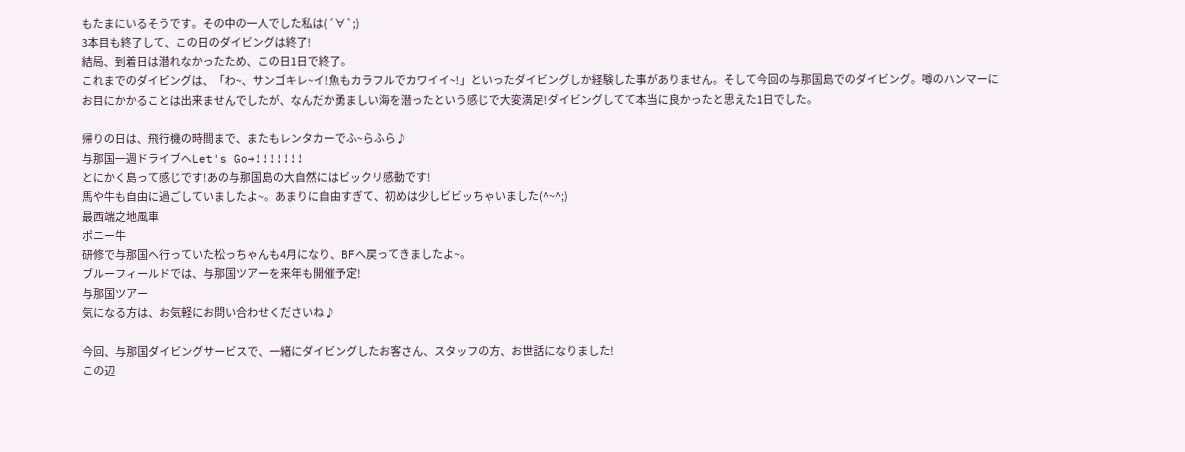もたまにいるそうです。その中の一人でした私は(´∀`;)
3本目も終了して、この日のダイビングは終了!
結局、到着日は潜れなかったため、この日1日で終了。
これまでのダイビングは、「わ~、サンゴキレ~イ!魚もカラフルでカワイイ~!」といったダイビングしか経験した事がありません。そして今回の与那国島でのダイビング。噂のハンマーにお目にかかることは出来ませんでしたが、なんだか勇ましい海を潜ったという感じで大変満足!ダイビングしてて本当に良かったと思えた1日でした。

帰りの日は、飛行機の時間まで、またもレンタカーでふ~らふら♪
与那国一週ドライブへLet's Go→!!!!!!!
とにかく島って感じです!あの与那国島の大自然にはビックリ感動です!
馬や牛も自由に過ごしていましたよ~。あまりに自由すぎて、初めは少しビビッちゃいました(^~^;)
最西端之地風車
ポニー牛
研修で与那国へ行っていた松っちゃんも4月になり、BFへ戻ってきましたよ~。
ブルーフィールドでは、与那国ツアーを来年も開催予定!
与那国ツアー
気になる方は、お気軽にお問い合わせくださいね♪

今回、与那国ダイビングサービスで、一緒にダイビングしたお客さん、スタッフの方、お世話になりました!
この辺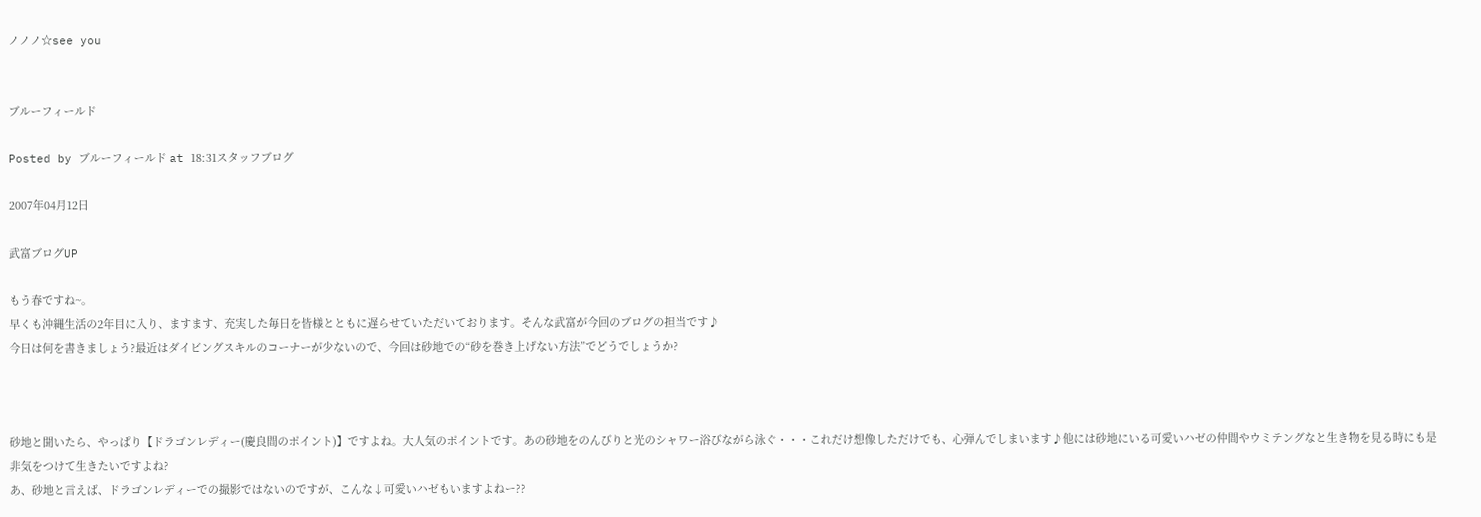ノノノ☆see you


ブルーフィールド

Posted by ブルーフィールド at 18:31スタッフブログ

2007年04月12日

武富ブログUP

もう春ですね~。
早くも沖縄生活の2年目に入り、ますます、充実した毎日を皆様とともに遅らせていただいております。そんな武富が今回のブログの担当です♪
今日は何を書きましょう?最近はダイビングスキルのコーナーが少ないので、今回は砂地での“砂を巻き上げない方法”でどうでしょうか?



砂地と聞いたら、やっぱり【ドラゴンレディー(慶良間のポイント)】ですよね。大人気のポイントです。あの砂地をのんびりと光のシャワー浴びながら泳ぐ・・・これだけ想像しただけでも、心弾んでしまいます♪他には砂地にいる可愛いハゼの仲間やウミテングなと生き物を見る時にも是非気をつけて生きたいですよね?
あ、砂地と言えば、ドラゴンレディーでの撮影ではないのですが、こんな↓可愛いハゼもいますよねー??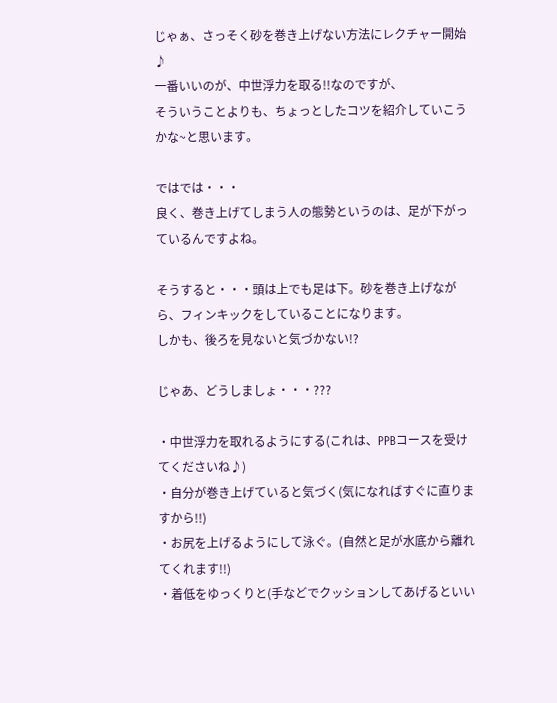じゃぁ、さっそく砂を巻き上げない方法にレクチャー開始♪
一番いいのが、中世浮力を取る!!なのですが、
そういうことよりも、ちょっとしたコツを紹介していこうかな~と思います。

ではでは・・・
良く、巻き上げてしまう人の態勢というのは、足が下がっているんですよね。

そうすると・・・頭は上でも足は下。砂を巻き上げながら、フィンキックをしていることになります。
しかも、後ろを見ないと気づかない!?

じゃあ、どうしましょ・・・???

・中世浮力を取れるようにする(これは、PPBコースを受けてくださいね♪)
・自分が巻き上げていると気づく(気になればすぐに直りますから!!)
・お尻を上げるようにして泳ぐ。(自然と足が水底から離れてくれます!!)
・着低をゆっくりと(手などでクッションしてあげるといい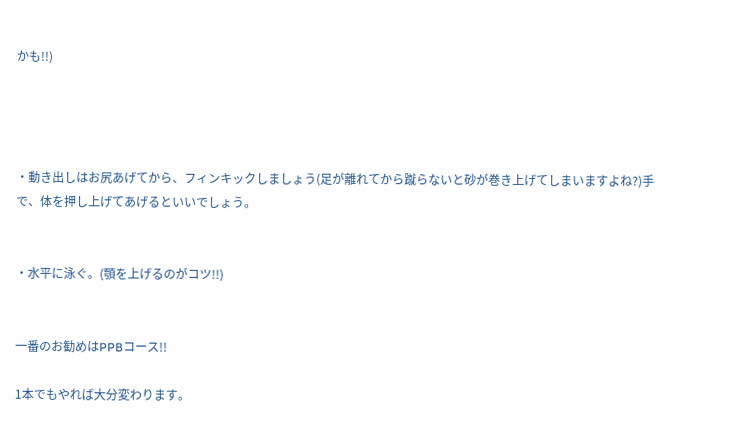かも!!)




・動き出しはお尻あげてから、フィンキックしましょう(足が離れてから蹴らないと砂が巻き上げてしまいますよね?)手で、体を押し上げてあげるといいでしょう。


・水平に泳ぐ。(顎を上げるのがコツ!!)


一番のお勧めはPPBコース!!

1本でもやれば大分変わります。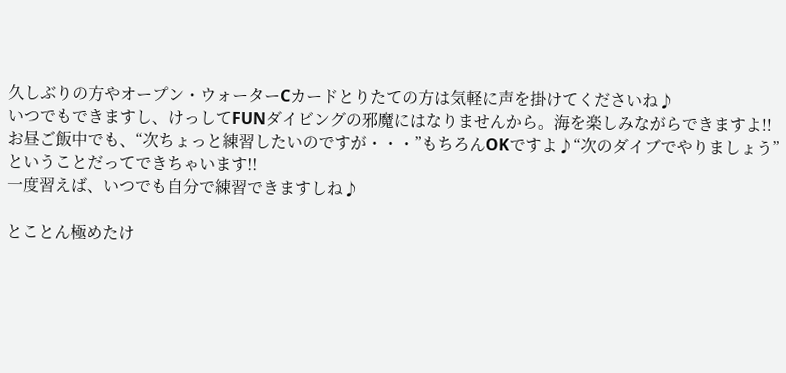久しぶりの方やオープン・ウォーターCカードとりたての方は気軽に声を掛けてくださいね♪
いつでもできますし、けっしてFUNダイビングの邪魔にはなりませんから。海を楽しみながらできますよ!! お昼ご飯中でも、“次ちょっと練習したいのですが・・・”もちろんOKですよ♪“次のダイブでやりましょう”ということだってできちゃいます!!
一度習えば、いつでも自分で練習できますしね♪

とことん極めたけ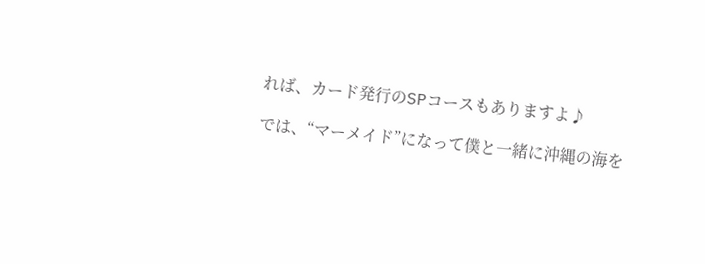れば、カード発行のSPコースもありますよ♪

では、“マーメイド”になって僕と一緒に沖縄の海を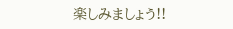楽しみましょう!!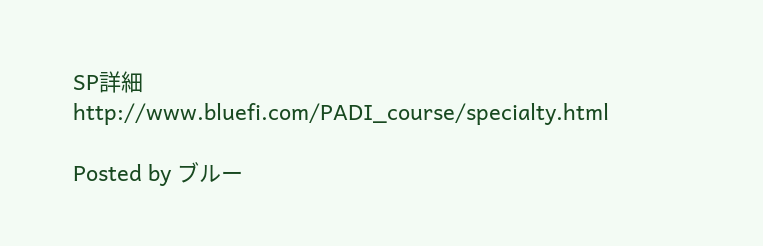SP詳細
http://www.bluefi.com/PADI_course/specialty.html

Posted by ブルー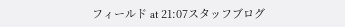フィールド at 21:07スタッフブログ